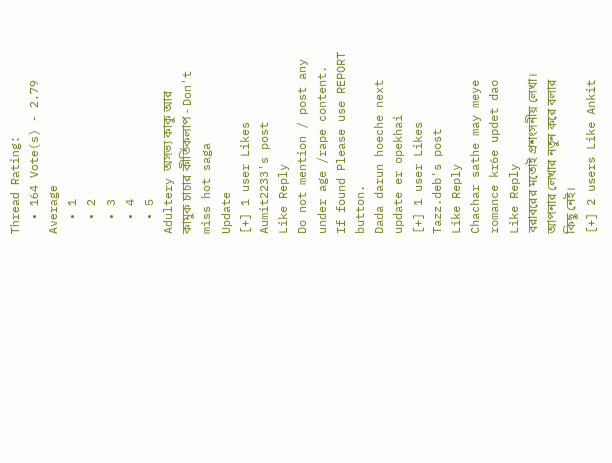Thread Rating:
  • 164 Vote(s) - 2.79 Average
  • 1
  • 2
  • 3
  • 4
  • 5
Adultery অসভ্য কাকু আর কামুক চাচার কীর্তিকলাপ - Don't miss hot saga
Update
[+] 1 user Likes Aumit2233's post
Like Reply
Do not mention / post any under age /rape content. If found Please use REPORT button.
Dada darun hoeche next update er opekhai
[+] 1 user Likes Tazz.deb's post
Like Reply
Chachar sathe may meye romance kr6e updet dao
Like Reply
বরাবরের মতোই প্রশংসনীয় লেখা। আপনার লেখার নতুন করে বলার কিছু নেই।
[+] 2 users Like Ankit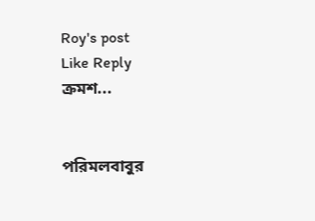Roy's post
Like Reply
ক্রমশ...


পরিমলবাবুর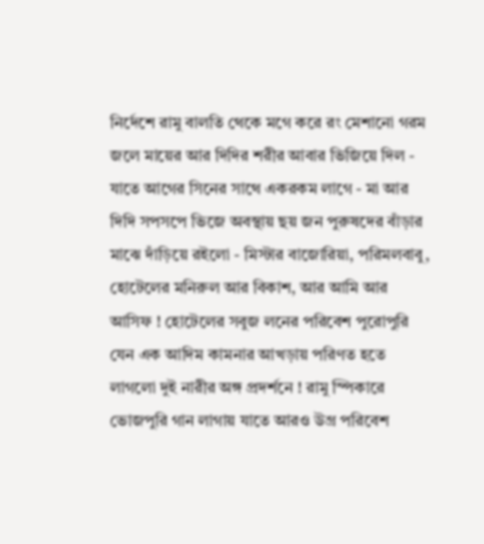নির্দেশে রামু বালতি থেকে মগে করে রং মেশানো গরম জলে মায়ের আর দিদির শরীর আবার ভিজিয়ে দিল - যাতে আগের সিনের সাথে একরকম লাগে - মা আর দিদি সপসপে ভিজে অবস্থায় ছয় জন পুরুষদের বাঁড়ার মাঝে দাঁড়িয়ে রইলো - মিস্টার বাজোরিয়া, পরিমলবাবু, হোটেলের মনিরুল আর বিকাশ, আর আমি আর আসিফ ! হোটেলের সবুজ লনের পরিবেশ পুরোপুরি যেন এক আদিম কামনার আখড়ায় পরিণত হতে লাগলো দুই নারীর অঙ্গ প্রদর্শনে ! রামু স্পিকারে ভোজপুরি গান লাগায় যাতে আরও উগ্র পরিবেশ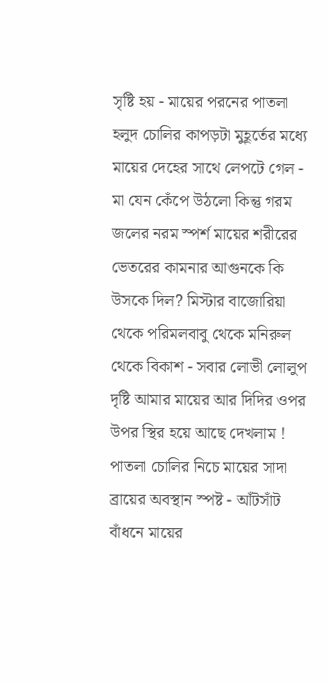সৃষ্টি হয় - মায়ের পরনের পাতলা হলুদ চোলির কাপড়টা মুহূর্তের মধ্যে মায়ের দেহের সাথে লেপটে গেল - মা যেন কেঁপে উঠলো কিন্তু গরম জলের নরম স্পর্শ মায়ের শরীরের ভেতরের কামনার আগুনকে কি উসকে দিল? মিস্টার বাজোরিয়া থেকে পরিমলবাবু থেকে মনিরুল থেকে বিকাশ - সবার লোভী লোলুপ দৃষ্টি আমার মায়ের আর দিদির ওপর উপর স্থির হয়ে আছে দেখলাম ! পাতলা চোলির নিচে মায়ের সাদা ব্রায়ের অবস্থান স্পষ্ট - আঁটসাঁট বাঁধনে মায়ের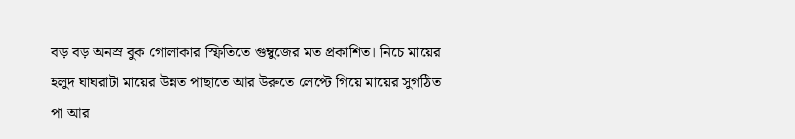বড় বড় অনস্র বুক গোলাকার স্ফিতিতে গুম্বুজের মত প্রকাশিত। নিচে মায়ের হলুদ ঘাঘরাটা মায়ের উন্নত পাছাতে আর উরুতে লেপ্টে গিয়ে মায়ের সুগঠিত পা আর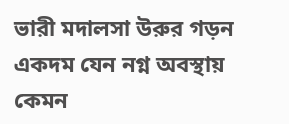ভারী মদালসা উরুর গড়ন একদম যেন নগ্ন অবস্থায় কেমন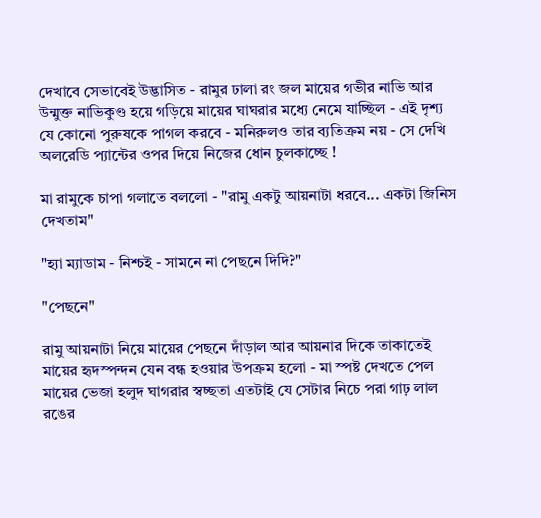দেখাবে সেভাবেই উদ্ভাসিত - রামুর ঢালা রং জল মায়ের গভীর নাভি আর উন্মুক্ত নাভিকুণ্ড হয়ে গড়িয়ে মায়ের ঘাঘরার মধ্যে নেমে যাচ্ছিল - এই দৃশ্য যে কোনো পুরুষকে পাগল করবে - মনিরুলও তার ব্যতিক্রম নয় - সে দেখি অলরেডি প্যান্টের ওপর দিয়ে নিজের ধোন চুলকাচ্ছে !

মা রামুকে চাপা গলাতে বললো - "রামু একটু আয়নাটা ধরবে... একটা জিনিস দেখতাম"

"হ্যা ম্যাডাম - নিশ্চই - সামনে না পেছনে দিদি?"

"পেছনে"

রামু আয়নাটা নিয়ে মায়ের পেছনে দাঁড়াল আর আয়নার দিকে তাকাতেই মায়ের হৃদস্পন্দন যেন বন্ধ হওয়ার উপক্রম হলো - মা স্পষ্ট দেখতে পেল মায়ের ভেজা হলুদ ঘাগরার স্বচ্ছতা এতটাই যে সেটার নিচে পরা গাঢ় লাল রঙের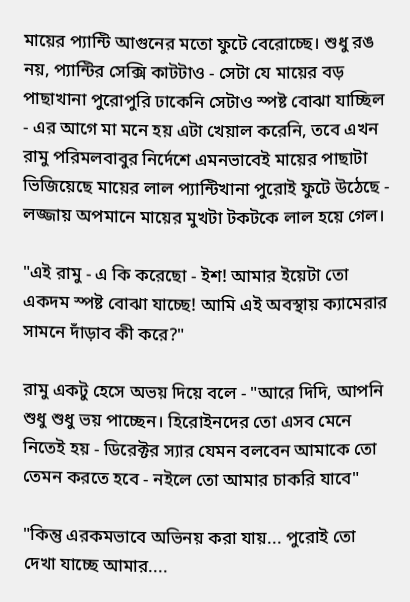মায়ের প্যান্টি আগুনের মতো ফুটে বেরোচ্ছে। শুধু রঙ নয়, প্যান্টির সেক্সি কাটটাও - সেটা যে মায়ের বড় পাছাখানা পুরোপুরি ঢাকেনি সেটাও স্পষ্ট বোঝা যাচ্ছিল - এর আগে মা মনে হয় এটা খেয়াল করেনি, তবে এখন রামু পরিমলবাবুর নির্দেশে এমনভাবেই মায়ের পাছাটা ভিজিয়েছে মায়ের লাল প্যান্টিখানা পুরোই ফুটে উঠেছে - লজ্জায় অপমানে মায়ের মুখটা টকটকে লাল হয়ে গেল।

"এই রামু - এ কি করেছো - ইশ! আমার ইয়েটা তো একদম স্পষ্ট বোঝা যাচ্ছে! আমি এই অবস্থায় ক্যামেরার সামনে দাঁড়াব কী করে?"

রামু একটু হেসে অভয় দিয়ে বলে - "আরে দিদি, আপনি শুধু শুধু ভয় পাচ্ছেন। হিরোইনদের তো এসব মেনে নিতেই হয় - ডিরেক্টর স্যার যেমন বলবেন আমাকে তো তেমন করতে হবে - নইলে তো আমার চাকরি যাবে"

"কিন্তু এরকমভাবে অভিনয় করা যায়... পুরোই তো দেখা যাচ্ছে আমার....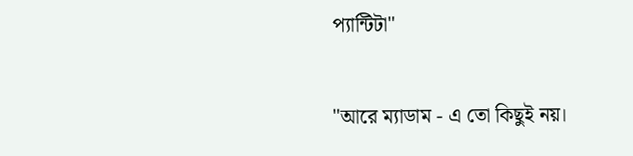প্যান্টিটা"

"আরে ম্যাডাম - এ তো কিছুই নয়।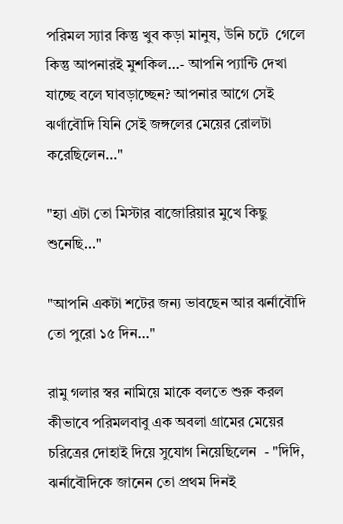পরিমল স্যার কিন্তু খুব কড়া মানুষ, উনি চটে  গেলে কিন্তু আপনারই মুশকিল...- আপনি প্যান্টি দেখা যাচ্ছে বলে ঘাবড়াচ্ছেন? আপনার আগে সেই ঝর্ণাবৌদি যিনি সেই জঙ্গলের মেয়ের রোলটা করেছিলেন..."

"হ্যা এটা তো মিস্টার বাজোরিয়ার মুখে কিছু শুনেছি..."

"আপনি একটা শটের জন্য ভাবছেন আর ঝর্নাবৌদি তো পুরো ১৫ দিন..."

রামু গলার স্বর নামিয়ে মাকে বলতে শুরু করল কীভাবে পরিমলবাবু এক অবলা গ্রামের মেয়ের চরিত্রের দোহাই দিয়ে সুযোগ নিয়েছিলেন  - "দিদি, ঝর্নাবৌদিকে জানেন তো প্রথম দিনই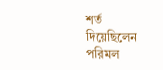শর্ত দিয়েছিলেন পরিমল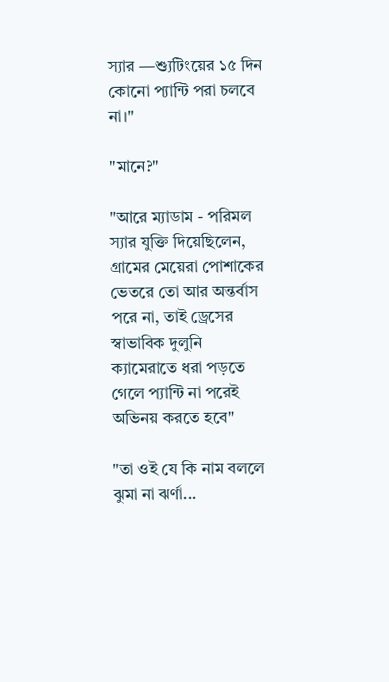স্যার —শ্যুটিংয়ের ১৫ দিন কোনো প্যান্টি পরা চলবে না।"

"মানে?"

"আরে ম্যাডাম - পরিমল স্যার যুক্তি দিয়েছিলেন, গ্রামের মেয়েরা পোশাকের ভেতরে তো আর অন্তর্বাস পরে না, তাই ড্রেসের স্বাভাবিক দুলুনি ক্যামেরাতে ধরা পড়তে গেলে প্যান্টি না পরেই অভিনয় করতে হবে"

"তা ওই যে কি নাম বললে ঝুমা না ঝর্ণা...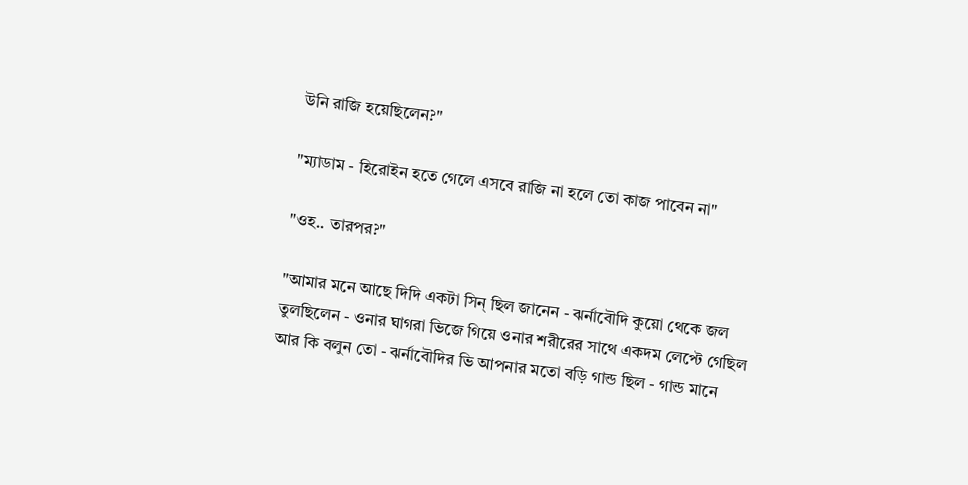উনি রাজি হয়েছিলেন?"

"ম্যাডাম - হিরোইন হতে গেলে এসবে রাজি না হলে তো কাজ পাবেন না"

"ওহ.. তারপর?"

"আমার মনে আছে দিদি একটা সিন্ ছিল জানেন - ঝর্নাবৌদি কুয়ো থেকে জল তুলছিলেন - ওনার ঘাগরা ভিজে গিয়ে ওনার শরীরের সাথে একদম লেপ্টে গেছিল আর কি বলুন তো - ঝর্নাবৌদির ভি আপনার মতো বড়ি গান্ড ছিল - গান্ড মানে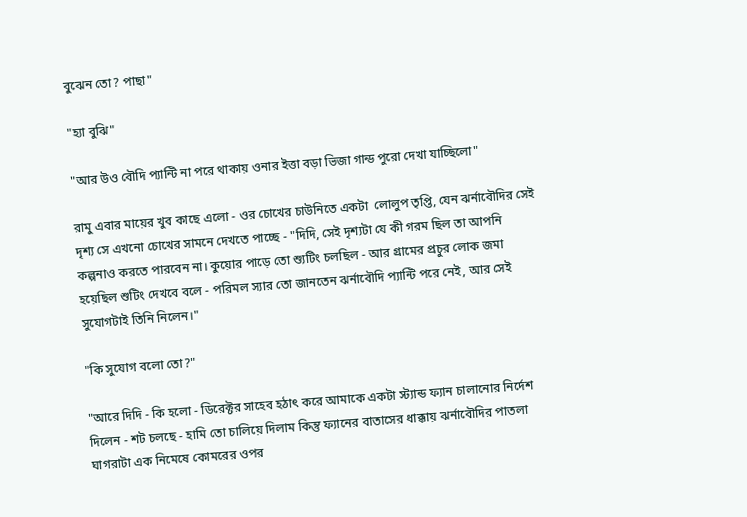বুঝেন তো? পাছা"

"হ্যা বুঝি"

"আর উও বৌদি প্যান্টি না পরে থাকায় ওনার ইত্তা বড়া ভিজা গান্ড পুরো দেখা যাচ্ছিলো"

রামু এবার মায়ের খুব কাছে এলো - ওর চোখের চাউনিতে একটা  লোলুপ তৃপ্তি, যেন ঝর্নাবৌদির সেই দৃশ্য সে এখনো চোখের সামনে দেখতে পাচ্ছে - "দিদি, সেই দৃশ্যটা যে কী গরম ছিল তা আপনি কল্পনাও করতে পারবেন না। কুয়োর পাড়ে তো শ্যুটিং চলছিল - আর গ্রামের প্রচুর লোক জমা হয়েছিল শুটিং দেখবে বলে - পরিমল স্যার তো জানতেন ঝর্নাবৌদি প্যান্টি পরে নেই, আর সেই সুযোগটাই তিনি নিলেন।"

"কি সুযোগ বলো তো?"

"আরে দিদি - কি হলো - ডিরেক্টর সাহেব হঠাৎ করে আমাকে একটা স্ট্যান্ড ফ্যান চালানোর নির্দেশ দিলেন - শট চলছে - হামি তো চালিয়ে দিলাম কিন্তু ফ্যানের বাতাসের ধাক্কায় ঝর্নাবৌদির পাতলা ঘাগরাটা এক নিমেষে কোমরের ওপর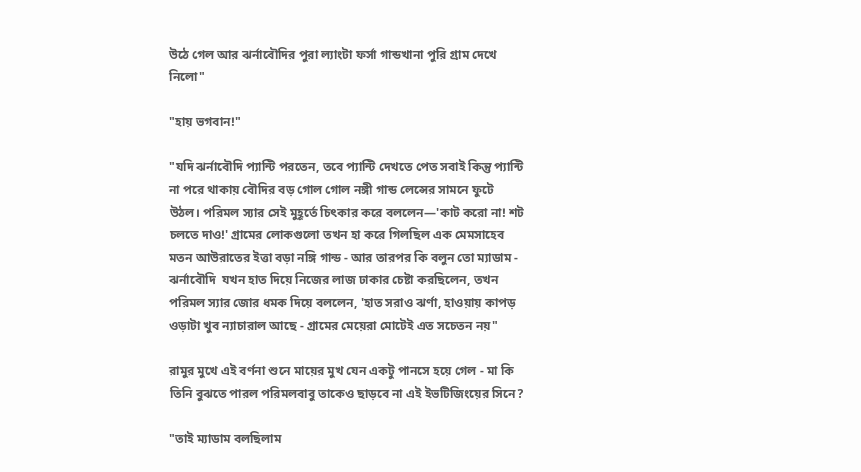উঠে গেল আর ঝর্নাবৌদির পুরা ল্যাংটা ফর্সা গান্ডখানা পুরি গ্রাম দেখে নিলো"

"হায় ভগবান!"

"যদি ঝর্নাবৌদি প্যান্টি পরতেন, তবে প্যান্টি দেখতে পেত সবাই কিন্তু প্যান্টি না পরে থাকায় বৌদির বড় গোল গোল নঙ্গী গান্ড লেন্সের সামনে ফুটে উঠল। পরিমল স্যার সেই মুহূর্তে চিৎকার করে বললেন—'কাট করো না! শট চলতে দাও!' গ্রামের লোকগুলো তখন হা করে গিলছিল এক মেমসাহেব মতন আউরাতের ইত্তা বড়া নঙ্গি গান্ড - আর তারপর কি বলুন তো ম্যাডাম - ঝর্নাবৌদি  যখন হাত দিয়ে নিজের লাজ ঢাকার চেষ্টা করছিলেন, তখন পরিমল স্যার জোর ধমক দিয়ে বললেন, 'হাত সরাও ঝর্ণা, হাওয়ায় কাপড় ওড়াটা খুব ন্যাচারাল আছে - গ্রামের মেয়েরা মোটেই এত সচেতন নয়"

রামুর মুখে এই বর্ণনা শুনে মায়ের মুখ যেন একটু পানসে হয়ে গেল - মা কি তিনি বুঝতে পারল পরিমলবাবু তাকেও ছাড়বে না এই ইভটিজিংয়ের সিনে?

"তাই ম্যাডাম বলছিলাম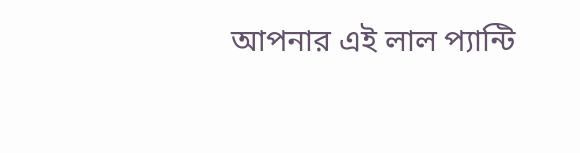আপনার এই লাল প্যান্টি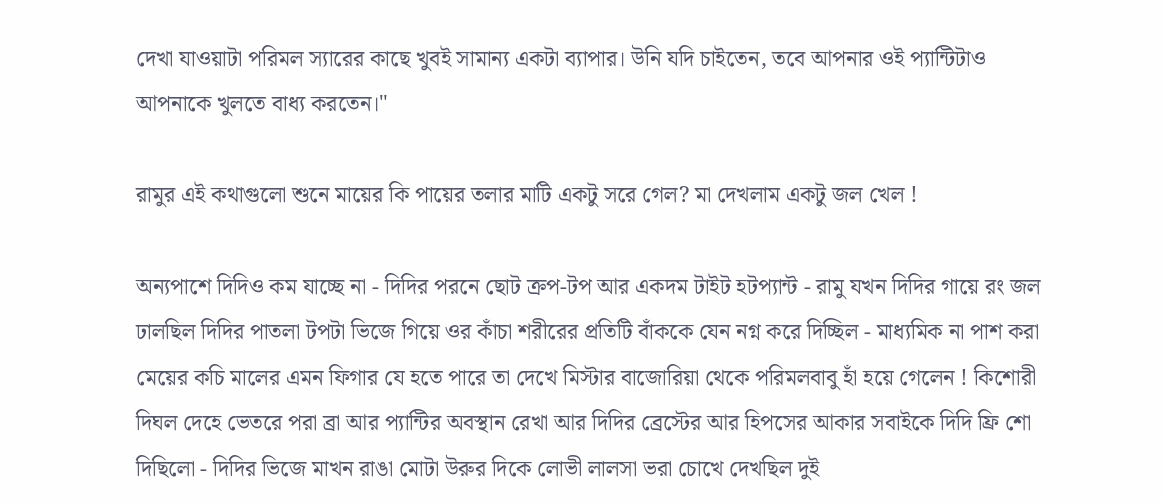দেখা যাওয়াটা পরিমল স্যারের কাছে খুবই সামান্য একটা ব্যাপার। উনি যদি চাইতেন, তবে আপনার ওই প্যান্টিটাও আপনাকে খুলতে বাধ্য করতেন।"

রামুর এই কথাগুলো শুনে মায়ের কি পায়ের তলার মাটি একটু সরে গেল? মা দেখলাম একটু জল খেল !

অন্যপাশে দিদিও কম যাচ্ছে না - দিদির পরনে ছোট ক্রপ-টপ আর একদম টাইট হটপ্যান্ট - রামু যখন দিদির গায়ে রং জল ঢালছিল দিদির পাতলা টপটা ভিজে গিয়ে ওর কাঁচা শরীরের প্রতিটি বাঁককে যেন নগ্ন করে দিচ্ছিল - মাধ্যমিক না পাশ করা মেয়ের কচি মালের এমন ফিগার যে হতে পারে তা দেখে মিস্টার বাজোরিয়া থেকে পরিমলবাবু হাঁ হয়ে গেলেন ! কিশোরী দিঘল দেহে ভেতরে পরা ব্রা আর প্যান্টির অবস্থান রেখা আর দিদির ব্রেস্টের আর হিপসের আকার সবাইকে দিদি ফ্রি শো দিছিলো - দিদির ভিজে মাখন রাঙা মোটা উরুর দিকে লোভী লালসা ভরা চোখে দেখছিল দুই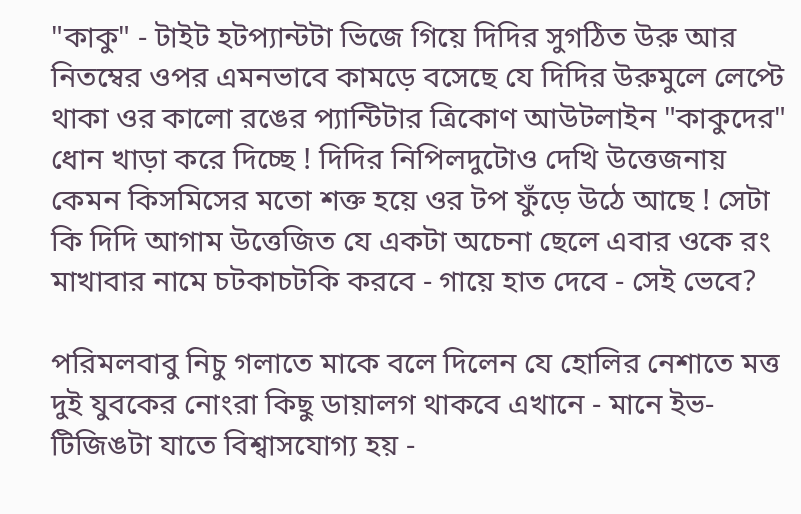"কাকু" - টাইট হটপ্যান্টটা ভিজে গিয়ে দিদির সুগঠিত উরু আর নিতম্বের ওপর এমনভাবে কামড়ে বসেছে যে দিদির উরুমুলে লেপ্টে থাকা ওর কালো রঙের প্যান্টিটার ত্রিকোণ আউটলাইন "কাকুদের" ধোন খাড়া করে দিচ্ছে ! দিদির নিপিলদুটোও দেখি উত্তেজনায় কেমন কিসমিসের মতো শক্ত হয়ে ওর টপ ফুঁড়ে উঠে আছে ! সেটা কি দিদি আগাম উত্তেজিত যে একটা অচেনা ছেলে এবার ওকে রং মাখাবার নামে চটকাচটকি করবে - গায়ে হাত দেবে - সেই ভেবে?

পরিমলবাবু নিচু গলাতে মাকে বলে দিলেন যে হোলির নেশাতে মত্ত দুই যুবকের নোংরা কিছু ডায়ালগ থাকবে এখানে - মানে ইভ-টিজিঙটা যাতে বিশ্বাসযোগ্য হয় -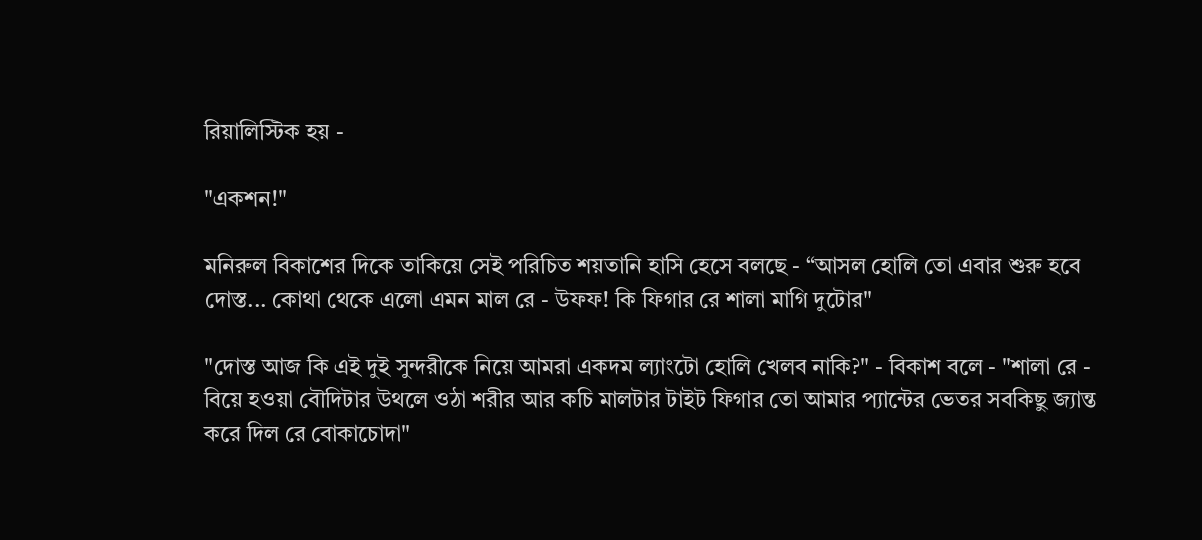রিয়ালিস্টিক হয় -

"একশন!"

মনিরুল বিকাশের দিকে তাকিয়ে সেই পরিচিত শয়তানি হাসি হেসে বলছে - “আসল হোলি তো এবার শুরু হবে দোস্ত... কোথা থেকে এলো এমন মাল রে - উফফ! কি ফিগার রে শালা মাগি দুটোর"

"দোস্ত আজ কি এই দুই সুন্দরীকে নিয়ে আমরা একদম ল্যাংটো হোলি খেলব নাকি?" - বিকাশ বলে - "শালা রে - বিয়ে হওয়া বৌদিটার উথলে ওঠা শরীর আর কচি মালটার টাইট ফিগার তো আমার প্যান্টের ভেতর সবকিছু জ্যান্ত করে দিল রে বোকাচোদা"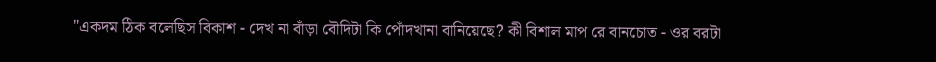"একদম ঠিক বলেছিস বিকাশ - দেখ না বাঁড়া বৌদিটা কি পোঁদখানা বানিয়েছে? কী বিশাল মাপ রে বানচোত - ওর বরটা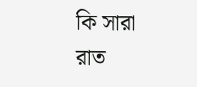কি সারা রাত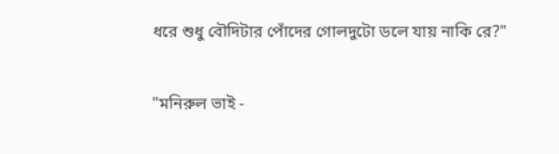ধরে শুধু বৌদিটার পোঁদের গোলদুটো ডলে যায় নাকি রে?"

"মনিরুল ভাই -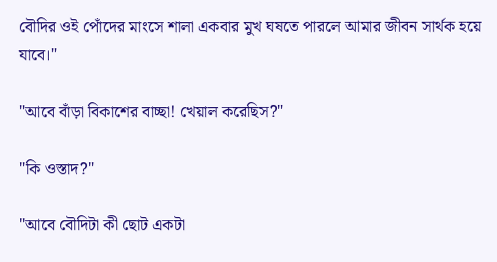বৌদির ওই পোঁদের মাংসে শালা একবার মুখ ঘষতে পারলে আমার জীবন সার্থক হয়ে যাবে।"

"আবে বাঁড়া বিকাশের বাচ্ছা! খেয়াল করেছিস?"

"কি ওস্তাদ?"

"আবে বৌদিটা কী ছোট একটা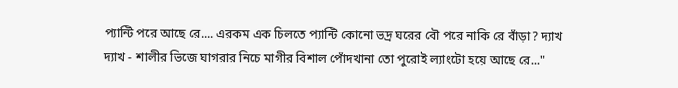প্যান্টি পরে আছে রে.... এরকম এক চিলতে প্যান্টি কোনো ভদ্র ঘরের বৌ পরে নাকি রে বাঁড়া? দ্যাখ দ্যাখ - শালীর ভিজে ঘাগরার নিচে মাগীর বিশাল পোঁদখানা তো পুরোই ল্যাংটো হয়ে আছে রে..."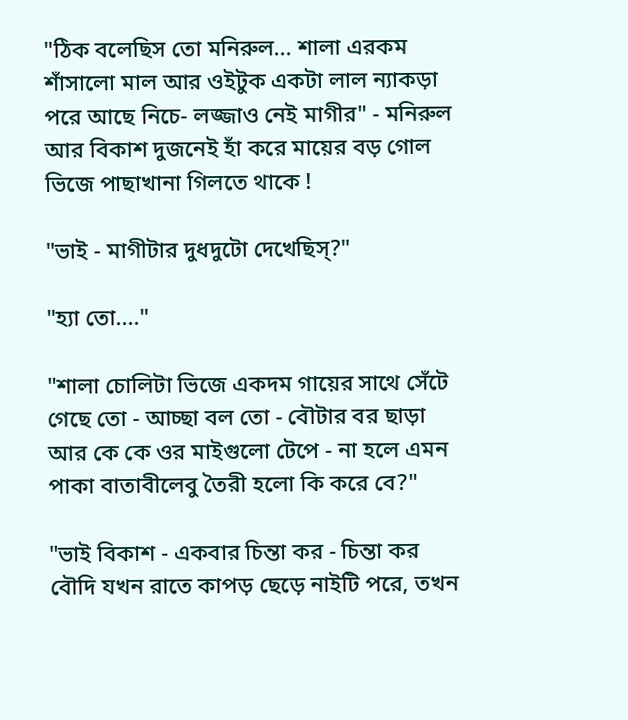"ঠিক বলেছিস তো মনিরুল... শালা এরকম শাঁসালো মাল আর ওইটুক একটা লাল ন্যাকড়া পরে আছে নিচে- লজ্জাও নেই মাগীর" - মনিরুল আর বিকাশ দুজনেই হাঁ করে মায়ের বড় গোল ভিজে পাছাখানা গিলতে থাকে !

"ভাই - মাগীটার দুধদুটো দেখেছিস্?"

"হ্যা তো...."

"শালা চোলিটা ভিজে একদম গায়ের সাথে সেঁটে গেছে তো - আচ্ছা বল তো - বৌটার বর ছাড়া আর কে কে ওর মাইগুলো টেপে - না হলে এমন পাকা বাতাবীলেবু তৈরী হলো কি করে বে?"

"ভাই বিকাশ - একবার চিন্তা কর - চিন্তা কর বৌদি যখন রাতে কাপড় ছেড়ে নাইটি পরে, তখন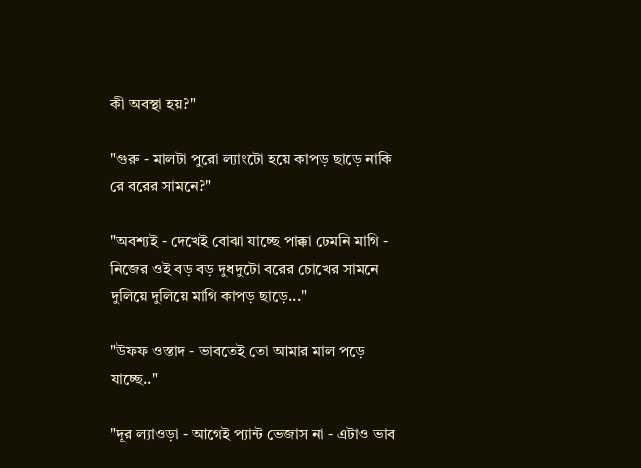কী অবস্থা হয়?"

"গুরু - মালটা পুরো ল্যাংটো হয়ে কাপড় ছাড়ে নাকি রে বরের সামনে?"

"অবশ্যই - দেখেই বোঝা যাচ্ছে পাক্কা ঢেমনি মাগি - নিজের ওই বড় বড় দুধদুটো বরের চোখের সামনে দুলিয়ে দুলিয়ে মাগি কাপড় ছাড়ে..."

"উফফ ওস্তাদ - ভাবতেই তো আমার মাল পড়ে যাচ্ছে.."

"দূর ল্যাওড়া - আগেই প্যান্ট ভেজাস না - এটাও ভাব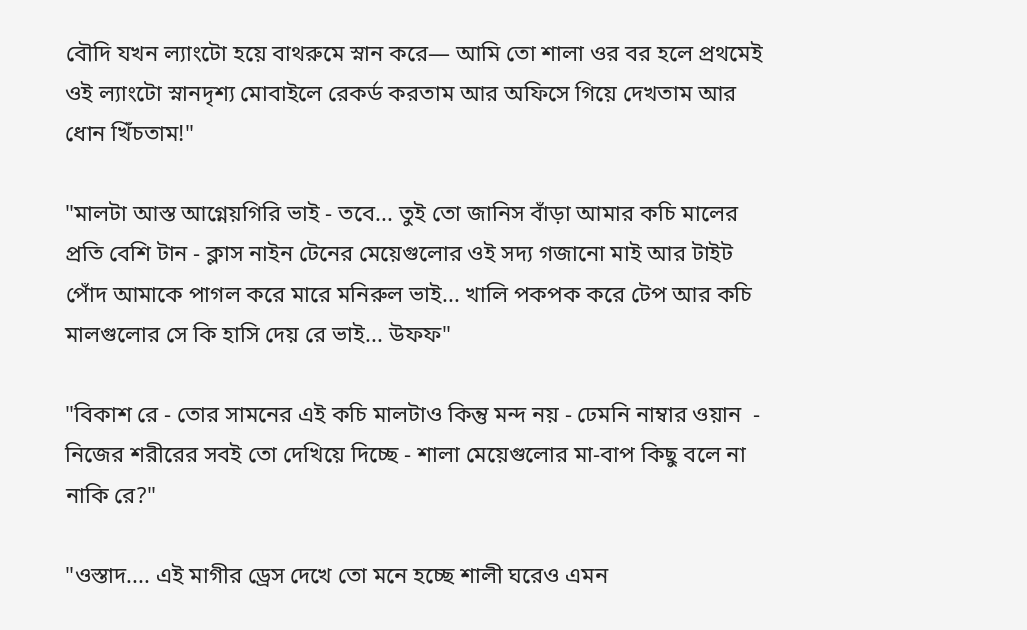বৌদি যখন ল্যাংটো হয়ে বাথরুমে স্নান করে— আমি তো শালা ওর বর হলে প্রথমেই ওই ল্যাংটো স্নানদৃশ্য মোবাইলে রেকর্ড করতাম আর অফিসে গিয়ে দেখতাম আর ধোন খিঁচতাম!"

"মালটা আস্ত আগ্নেয়গিরি ভাই - তবে... তুই তো জানিস বাঁড়া আমার কচি মালের প্রতি বেশি টান - ক্লাস নাইন টেনের মেয়েগুলোর ওই সদ্য গজানো মাই আর টাইট পোঁদ আমাকে পাগল করে মারে মনিরুল ভাই... খালি পকপক করে টেপ আর কচি মালগুলোর সে কি হাসি দেয় রে ভাই... উফফ"

"বিকাশ রে - তোর সামনের এই কচি মালটাও কিন্তু মন্দ নয় - ঢেমনি নাম্বার ওয়ান  - নিজের শরীরের সবই তো দেখিয়ে দিচ্ছে - শালা মেয়েগুলোর মা-বাপ কিছু বলে না নাকি রে?"

"ওস্তাদ.... এই মাগীর ড্রেস দেখে তো মনে হচ্ছে শালী ঘরেও এমন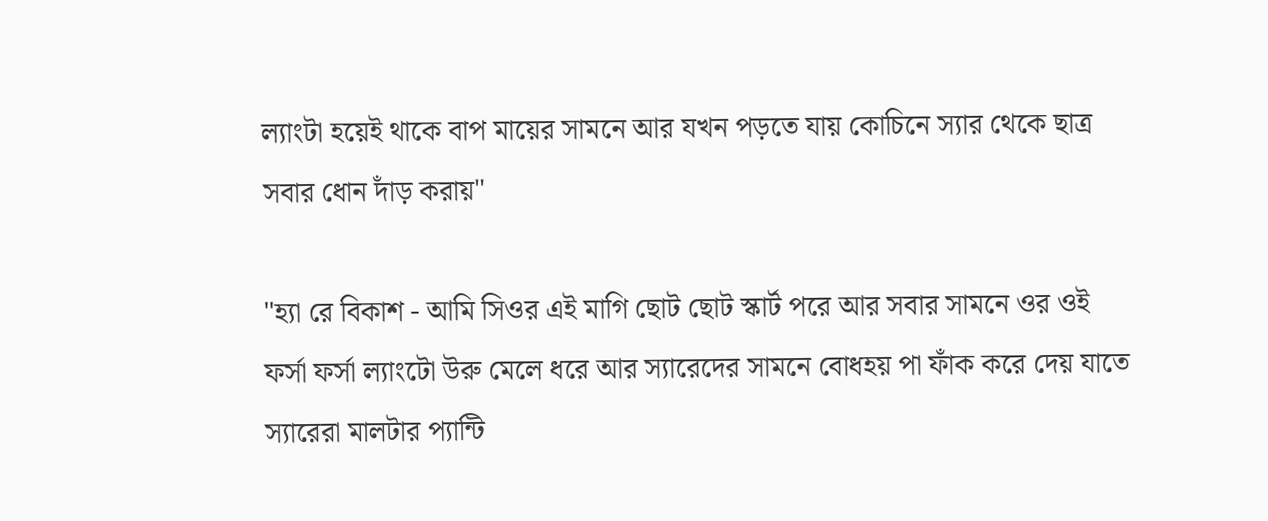ল্যাংটা হয়েই থাকে বাপ মায়ের সামনে আর যখন পড়তে যায় কোচিনে স্যার থেকে ছাত্র সবার ধোন দাঁড় করায়"

"হ্যা রে বিকাশ - আমি সিওর এই মাগি ছোট ছোট স্কার্ট পরে আর সবার সামনে ওর ওই ফর্সা ফর্সা ল্যাংটো উরু মেলে ধরে আর স্যারেদের সামনে বোধহয় পা ফাঁক করে দেয় যাতে স্যারেরা মালটার প্যান্টি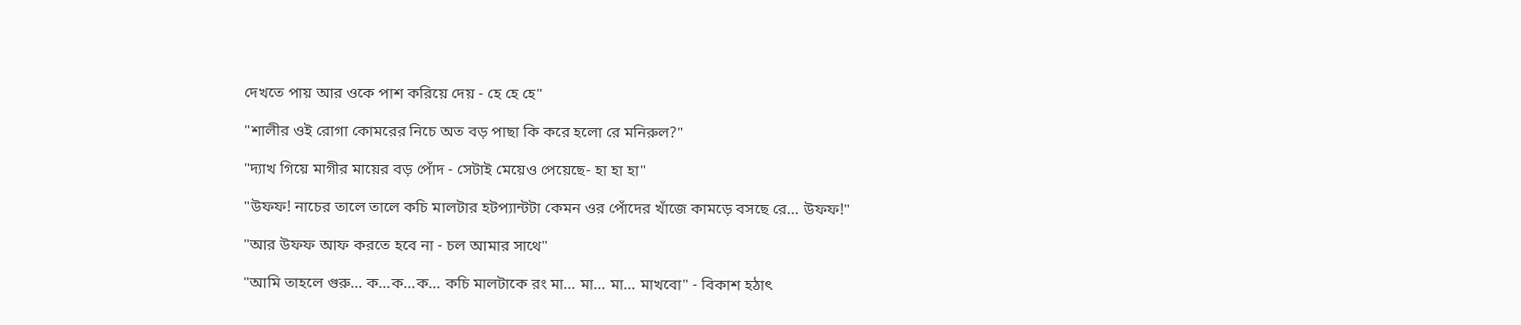দেখতে পায় আর ওকে পাশ করিয়ে দেয় - হে হে হে"

"শালীর ওই রোগা কোমরের নিচে অত বড় পাছা কি করে হলো রে মনিরুল?"

"দ্যাখ গিয়ে মাগীর মায়ের বড় পোঁদ - সেটাই মেয়েও পেয়েছে- হা হা হা"

"উফফ! নাচের তালে তালে কচি মালটার হটপ্যান্টটা কেমন ওর পোঁদের খাঁজে কামড়ে বসছে রে... উফফ!"

"আর উফফ আফ করতে হবে না - চল আমার সাথে"

"আমি তাহলে গুরু... ক...ক...ক... কচি মালটাকে রং মা... মা... মা... মাখবো" - বিকাশ হঠাৎ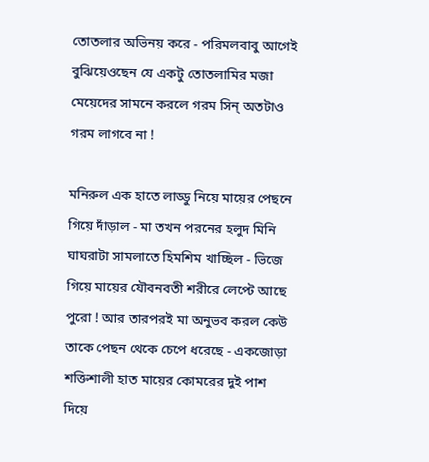তোতলার অভিনয় করে - পরিমলবাবু আগেই বুঝিয়েওছেন যে একটু তোতলামির মজা মেয়েদের সামনে করলে গরম সিন্ অতটাও গরম লাগবে না !

মনিরুল এক হাতে লাড্ডু নিয়ে মায়ের পেছনে গিয়ে দাঁড়াল - মা তখন পরনের হলুদ মিনি ঘাঘরাটা সামলাতে হিমশিম খাচ্ছিল - ভিজে গিয়ে মায়ের যৌবনবতী শরীরে লেপ্টে আছে পুরো ! আর তারপরই মা অনুভব করল কেউ তাকে পেছন থেকে চেপে ধরেছে - একজোড়া শক্তিশালী হাত মায়ের কোমরের দুই পাশ দিয়ে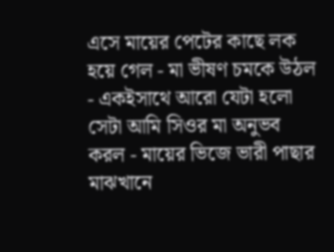এসে মায়ের পেটের কাছে লক হয়ে গেল - মা ভীষণ চমকে উঠল - একইসাথে আরো যেটা হলো সেটা আমি সিওর মা অনুভব করল - মায়ের ভিজে ভারী পাছার মাঝখানে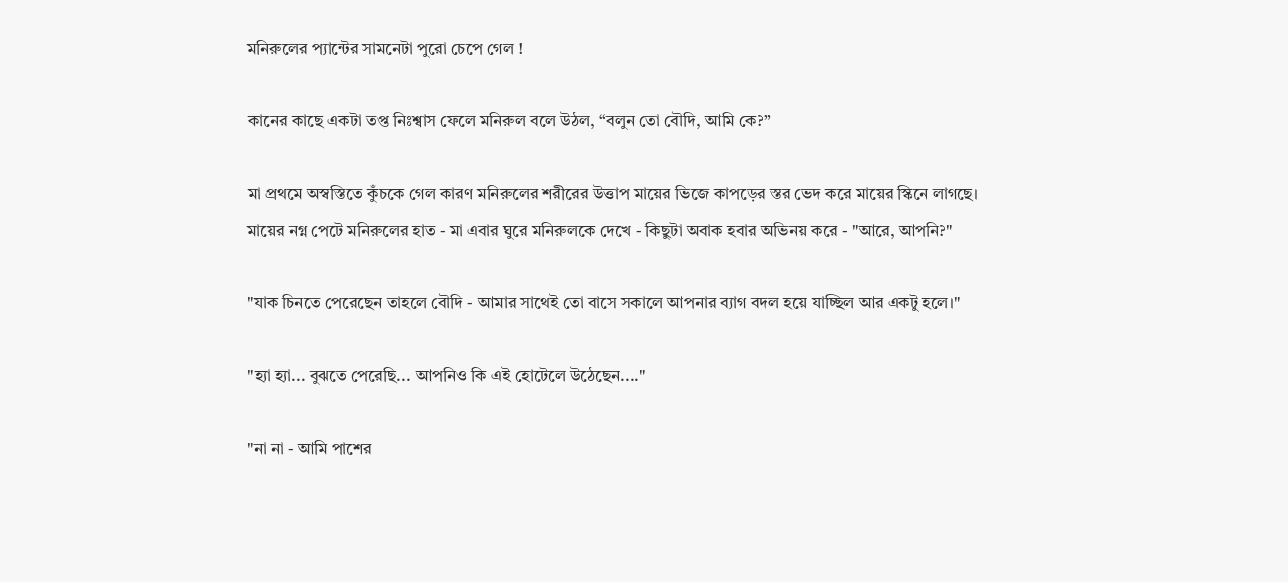মনিরুলের প্যান্টের সামনেটা পুরো চেপে গেল !

কানের কাছে একটা তপ্ত নিঃশ্বাস ফেলে মনিরুল বলে উঠল, “বলুন তো বৌদি, আমি কে?”

মা প্রথমে অস্বস্তিতে কুঁচকে গেল কারণ মনিরুলের শরীরের উত্তাপ মায়ের ভিজে কাপড়ের স্তর ভেদ করে মায়ের স্কিনে লাগছে। মায়ের নগ্ন পেটে মনিরুলের হাত - মা এবার ঘুরে মনিরুলকে দেখে - কিছুটা অবাক হবার অভিনয় করে - "আরে, আপনি?"

"যাক চিনতে পেরেছেন তাহলে বৌদি - আমার সাথেই তো বাসে সকালে আপনার ব্যাগ বদল হয়ে যাচ্ছিল আর একটু হলে।"

"হ্যা হ্যা... বুঝতে পেরেছি... আপনিও কি এই হোটেলে উঠেছেন...."

"না না - আমি পাশের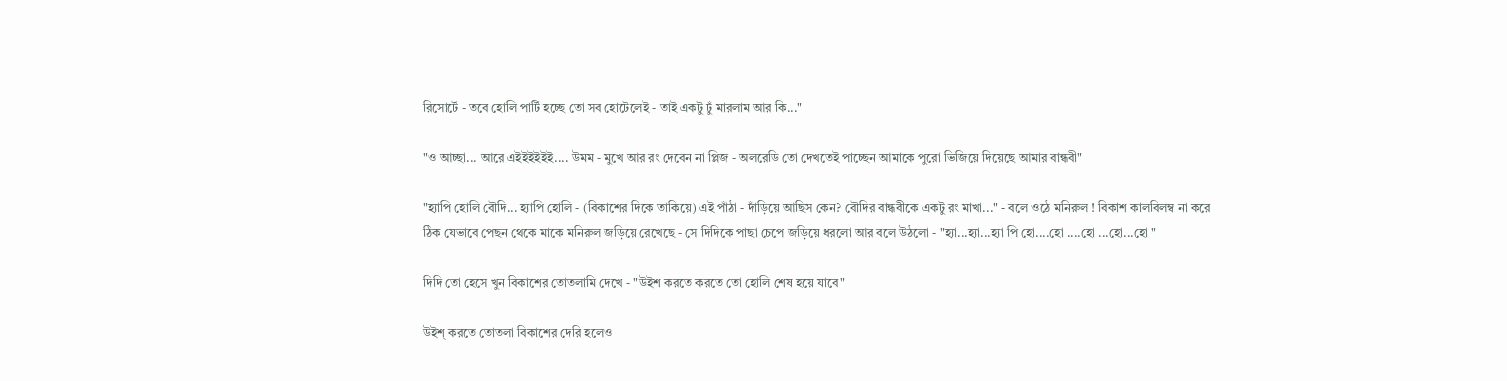রিসোর্টে - তবে হোলি পার্টি হচ্ছে তো সব হোটেলেই - তাই একটু ঢুঁ মারলাম আর কি..."

"ও আচ্ছা... আরে এইইইইইই.... উমম - মুখে আর রং দেবেন না প্লিজ - অলরেডি তো দেখতেই পাচ্ছেন আমাকে পুরো ভিজিয়ে দিয়েছে আমার বান্ধবী"

"হ্যাপি হোলি বৌদি... হ্যাপি হোলি - (বিকাশের দিকে তাকিয়ে) এই পাঁঠা - দাঁড়িয়ে আছিস কেন? বৌদির বান্ধবীকে একটু রং মাখা..." - বলে ওঠে মনিরুল ! বিকাশ কালবিলম্ব না করে ঠিক যেভাবে পেছন থেকে মাকে মনিরুল জড়িয়ে রেখেছে - সে দিদিকে পাছা চেপে জড়িয়ে ধরলো আর বলে উঠলো - "হ্যা...হ্যা...হ্যা পি হো....হো ....হো ...হো...হো "

দিদি তো হেসে খুন বিকাশের তোতলামি দেখে - "উইশ করতে করতে তো হোলি শেষ হয়ে যাবে"

উইশ্ করতে তোতলা বিকাশের দেরি হলেও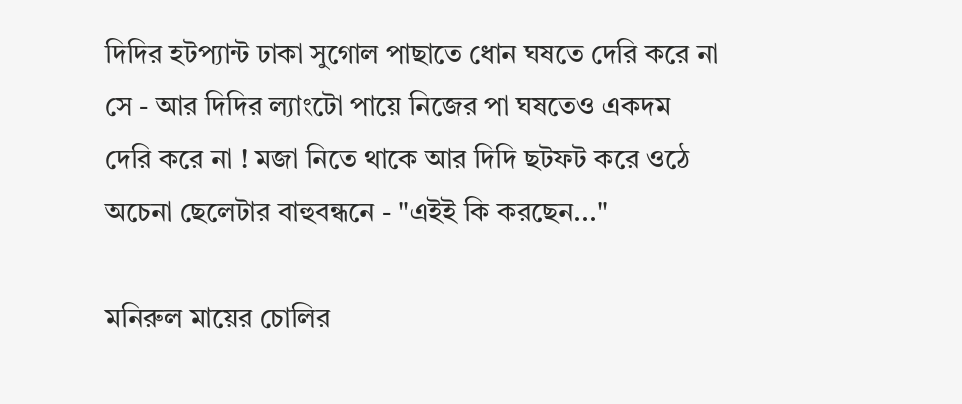দিদির হটপ্যান্ট ঢাকা সুগোল পাছাতে ধোন ঘষতে দেরি করে না সে - আর দিদির ল্যাংটো পায়ে নিজের পা ঘষতেও একদম দেরি করে না ! মজা নিতে থাকে আর দিদি ছটফট করে ওঠে অচেনা ছেলেটার বাহুবন্ধনে - "এইই কি করছেন..."

মনিরুল মায়ের চোলির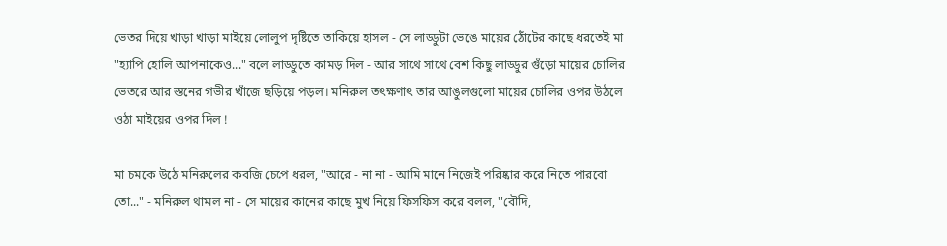ভেতর দিয়ে খাড়া খাড়া মাইয়ে লোলুপ দৃষ্টিতে তাকিয়ে হাসল - সে লাড্ডুটা ভেঙে মায়ের ঠোঁটের কাছে ধরতেই মা "হ্যাপি হোলি আপনাকেও..." বলে লাড্ডুতে কামড় দিল - আর সাথে সাথে বেশ কিছু লাড্ডুর গুঁড়ো মায়ের চোলির ভেতরে আর স্তনের গভীর খাঁজে ছড়িয়ে পড়ল। মনিরুল তৎক্ষণাৎ তার আঙুলগুলো মায়ের চোলির ওপর উঠলে ওঠা মাইয়ের ওপর দিল !

মা চমকে উঠে মনিরুলের কবজি চেপে ধরল, "আরে - না না - আমি মানে নিজেই পরিষ্কার করে নিতে পারবো তো..." - মনিরুল থামল না - সে মায়ের কানের কাছে মুখ নিয়ে ফিসফিস করে বলল, "বৌদি,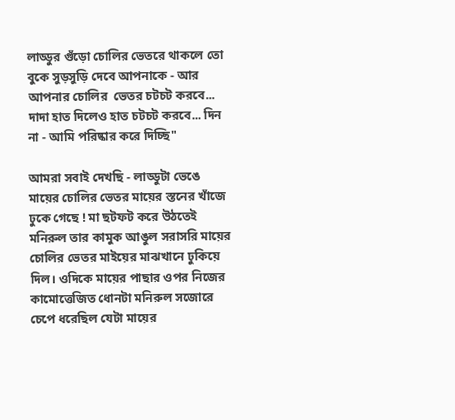লাড্ডুর গুঁড়ো চোলির ভেতরে থাকলে তো বুকে সুড়সুড়ি দেবে আপনাকে - আর আপনার চোলির  ভেতর চটচট করবে... দাদা হাত দিলেও হাত চটচট করবে... দিন না - আমি পরিষ্কার করে দিচ্ছি"

আমরা সবাই দেখছি - লাড্ডুটা ভেঙে মায়ের চোলির ভেতর মায়ের স্তনের খাঁজে ঢুকে গেছে ! মা ছটফট করে উঠতেই মনিরুল তার কামুক আঙুল সরাসরি মায়ের চোলির ভেতর মাইয়ের মাঝখানে ঢুকিয়ে দিল। ওদিকে মায়ের পাছার ওপর নিজের কামোত্তেজিত ধোনটা মনিরুল সজোরে চেপে ধরেছিল যেটা মায়ের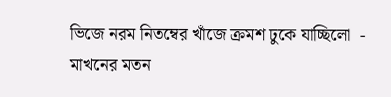ভিজে নরম নিতম্বের খাঁজে ক্রমশ ঢুকে যাচ্ছিলো  - মাখনের মতন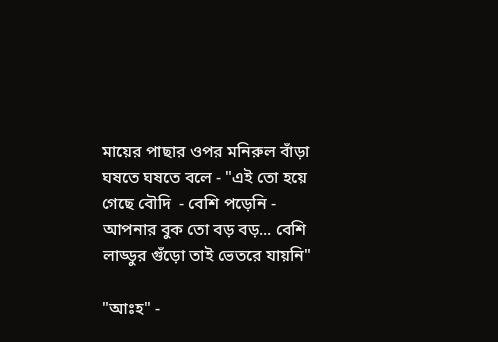মায়ের পাছার ওপর মনিরুল বাঁড়া ঘষতে ঘষতে বলে - "এই তো হয়ে গেছে বৌদি  - বেশি পড়েনি - আপনার বুক তো বড় বড়... বেশি লাড্ডুর গুঁড়ো তাই ভেতরে যায়নি"

"আঃহ" -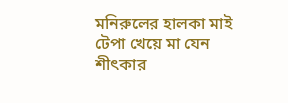মনিরুলের হালকা মাই টেপা খেয়ে মা যেন শীৎকার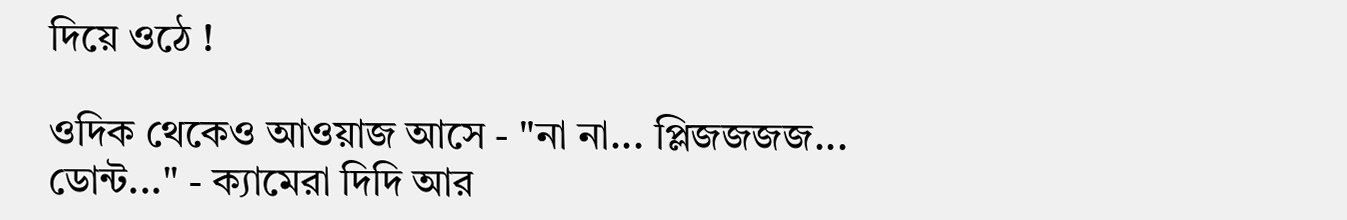দিয়ে ওঠে !

ওদিক থেকেও আওয়াজ আসে - "না না... প্লিজজজজ... ডোন্ট..." - ক্যামেরা দিদি আর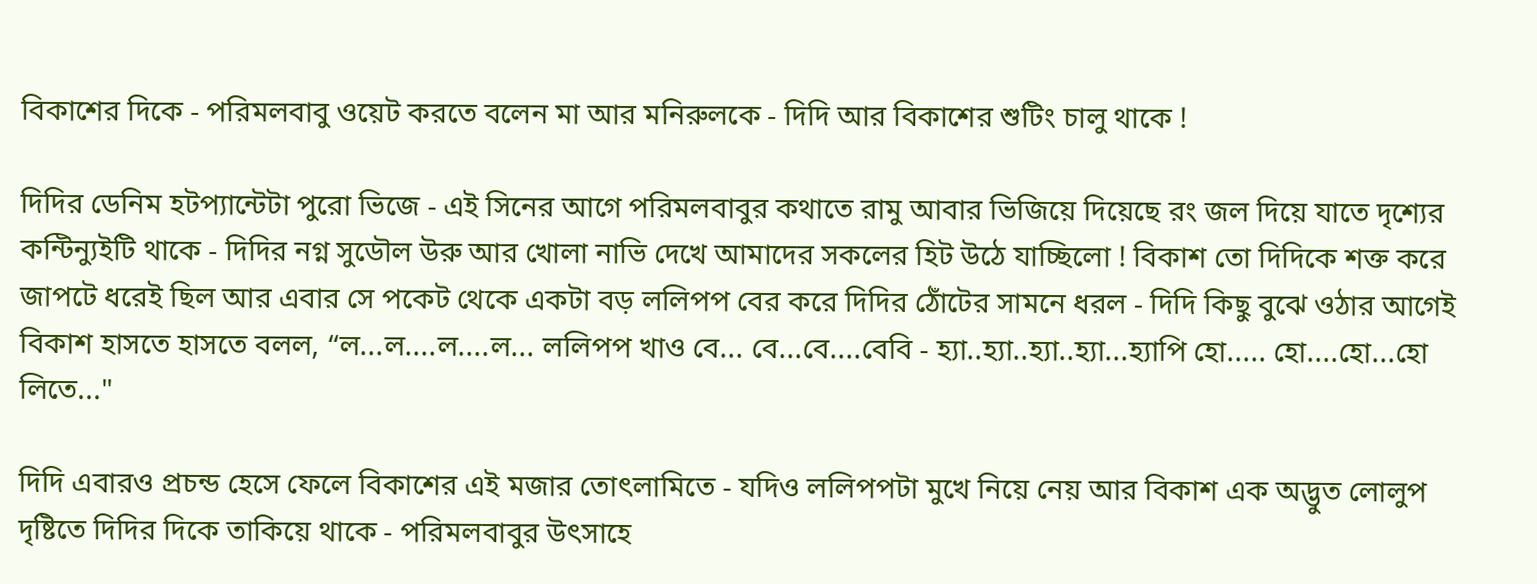বিকাশের দিকে - পরিমলবাবু ওয়েট করতে বলেন মা আর মনিরুলকে - দিদি আর বিকাশের শুটিং চালু থাকে !

দিদির ডেনিম হটপ্যান্টেটা পুরো ভিজে - এই সিনের আগে পরিমলবাবুর কথাতে রামু আবার ভিজিয়ে দিয়েছে রং জল দিয়ে যাতে দৃশ্যের কন্টিন্যুইটি থাকে - দিদির নগ্ন সুডৌল উরু আর খোলা নাভি দেখে আমাদের সকলের হিট উঠে যাচ্ছিলো ! বিকাশ তো দিদিকে শক্ত করে জাপটে ধরেই ছিল আর এবার সে পকেট থেকে একটা বড় ললিপপ বের করে দিদির ঠোঁটের সামনে ধরল - দিদি কিছু বুঝে ওঠার আগেই বিকাশ হাসতে হাসতে বলল, “ল...ল....ল....ল... ললিপপ খাও বে... বে...বে....বেবি - হ্যা..হ্যা..হ্যা..হ্যা...হ্যাপি হো..... হো....হো...হো লিতে..."

দিদি এবারও প্রচন্ড হেসে ফেলে বিকাশের এই মজার তোৎলামিতে - যদিও ললিপপটা মুখে নিয়ে নেয় আর বিকাশ এক অদ্ভুত লোলুপ দৃষ্টিতে দিদির দিকে তাকিয়ে থাকে - পরিমলবাবুর উৎসাহে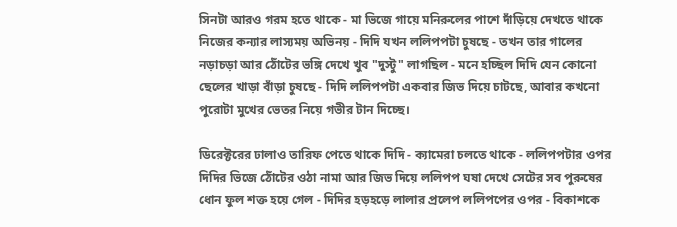সিনটা আরও গরম হতে থাকে - মা ভিজে গায়ে মনিরুলের পাশে দাঁড়িয়ে দেখতে থাকে নিজের কন্যার লাস্যময় অভিনয় - দিদি যখন ললিপপটা চুষছে - তখন তার গালের নড়াচড়া আর ঠোঁটের ভঙ্গি দেখে খুব "দুস্টু" লাগছিল - মনে হচ্ছিল দিদি যেন কোনো ছেলের খাড়া বাঁড়া চুষছে - দিদি ললিপপটা একবার জিভ দিয়ে চাটছে, আবার কখনো পুরোটা মুখের ভেতর নিয়ে গভীর টান দিচ্ছে।

ডিরেক্টরের ঢালাও তারিফ পেতে থাকে দিদি - ক্যামেরা চলতে থাকে - ললিপপটার ওপর দিদির ভিজে ঠোঁটের ওঠা নামা আর জিভ দিয়ে ললিপপ ঘষা দেখে সেটের সব পুরুষের ধোন ফুল শক্ত হয়ে গেল - দিদির হড়হড়ে লালার প্রলেপ ললিপপের ওপর - বিকাশকে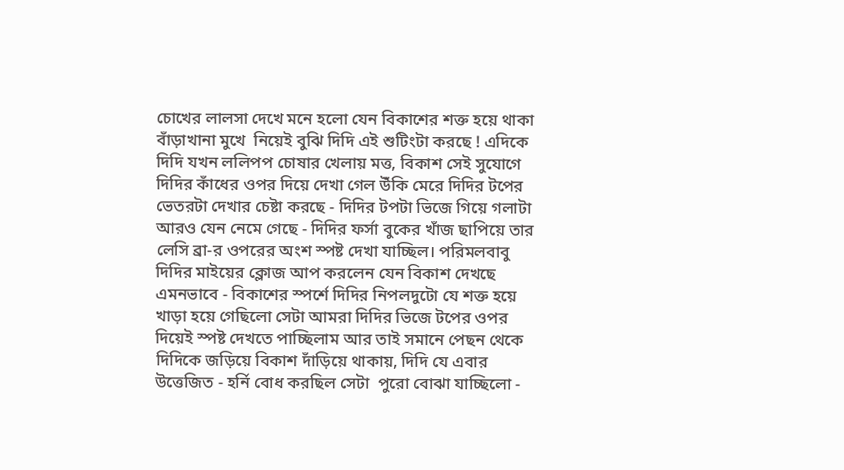চোখের লালসা দেখে মনে হলো যেন বিকাশের শক্ত হয়ে থাকা বাঁড়াখানা মুখে  নিয়েই বুঝি দিদি এই শুটিংটা করছে ! এদিকে দিদি যখন ললিপপ চোষার খেলায় মত্ত, বিকাশ সেই সুযোগে দিদির কাঁধের ওপর দিয়ে দেখা গেল উঁকি মেরে দিদির টপের ভেতরটা দেখার চেষ্টা করছে - দিদির টপটা ভিজে গিয়ে গলাটা আরও যেন নেমে গেছে - দিদির ফর্সা বুকের খাঁজ ছাপিয়ে তার লেসি ব্রা-র ওপরের অংশ স্পষ্ট দেখা যাচ্ছিল। পরিমলবাবু দিদির মাইয়ের ক্লোজ আপ করলেন যেন বিকাশ দেখছে এমনভাবে - বিকাশের স্পর্শে দিদির নিপলদুটো যে শক্ত হয়ে খাড়া হয়ে গেছিলো সেটা আমরা দিদির ভিজে টপের ওপর দিয়েই স্পষ্ট দেখতে পাচ্ছিলাম আর তাই সমানে পেছন থেকে দিদিকে জড়িয়ে বিকাশ দাঁড়িয়ে থাকায়, দিদি যে এবার উত্তেজিত - হর্নি বোধ করছিল সেটা  পুরো বোঝা যাচ্ছিলো -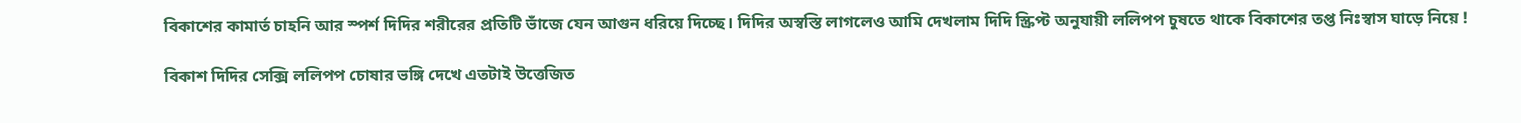বিকাশের কামার্ত চাহনি আর স্পর্শ দিদির শরীরের প্রতিটি ভাঁজে যেন আগুন ধরিয়ে দিচ্ছে। দিদির অস্বস্তি লাগলেও আমি দেখলাম দিদি স্ক্রিপ্ট অনুযায়ী ললিপপ চুষতে থাকে বিকাশের তপ্ত নিঃস্বাস ঘাড়ে নিয়ে !

বিকাশ দিদির সেক্সি ললিপপ চোষার ভঙ্গি দেখে এতটাই উত্তেজিত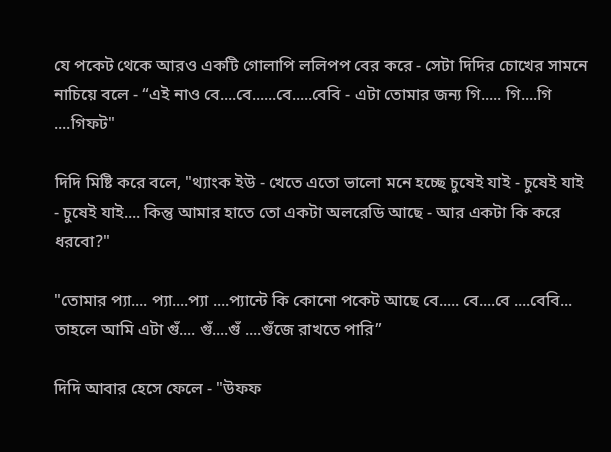যে পকেট থেকে আরও একটি গোলাপি ললিপপ বের করে - সেটা দিদির চোখের সামনে নাচিয়ে বলে - “এই নাও বে....বে......বে.....বেবি - এটা তোমার জন্য গি..... গি....গি ....গিফট"

দিদি মিষ্টি করে বলে, "থ্যাংক ইউ - খেতে এতো ভালো মনে হচ্ছে চুষেই যাই - চুষেই যাই - চুষেই যাই.... কিন্তু আমার হাতে তো একটা অলরেডি আছে - আর একটা কি করে ধরবো?"

"তোমার প্যা.... প্যা....প্যা ....প্যান্টে কি কোনো পকেট আছে বে..... বে....বে ....বেবি... তাহলে আমি এটা গুঁ.... গুঁ....গুঁ ....গুঁজে রাখতে পারি”

দিদি আবার হেসে ফেলে - "উফফ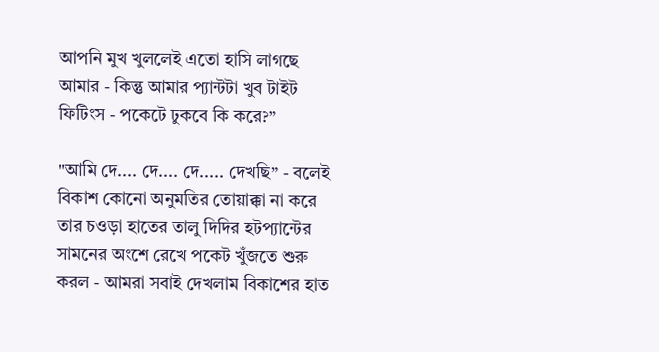আপনি মুখ খুললেই এতো হাসি লাগছে আমার - কিন্তু আমার প্যান্টটা খুব টাইট ফিটিংস - পকেটে ঢুকবে কি করে?”

"আমি দে.... দে.... দে..... দেখছি” - বলেই বিকাশ কোনো অনুমতির তোয়াক্কা না করে তার চওড়া হাতের তালু দিদির হটপ্যান্টের সামনের অংশে রেখে পকেট খুঁজতে শুরু করল - আমরা সবাই দেখলাম বিকাশের হাত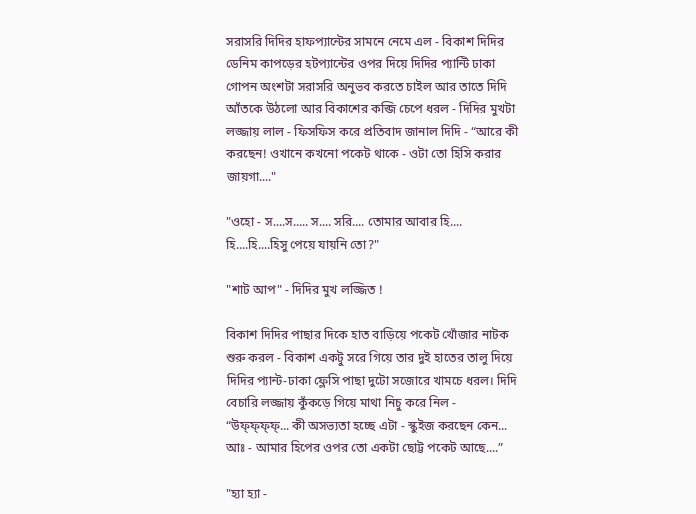সরাসরি দিদির হাফপ্যান্টের সামনে নেমে এল - বিকাশ দিদির ডেনিম কাপড়ের হটপ্যান্টের ওপর দিয়ে দিদির প্যান্টি ঢাকা গোপন অংশটা সরাসরি অনুভব করতে চাইল আর তাতে দিদি আঁতকে উঠলো আর বিকাশের কব্জি চেপে ধরল - দিদির মুখটা লজ্জায় লাল - ফিসফিস করে প্রতিবাদ জানাল দিদি - “আরে কী করছেন! ওখানে কখনো পকেট থাকে - ওটা তো হিসি করার জায়গা...."

"ওহো - স....স..... স.... সরি.... তোমার আবার হি.... হি....হি....হিসু পেয়ে যায়নি তো?"

"শাট আপ" - দিদির মুখ লজ্জিত !

বিকাশ দিদির পাছার দিকে হাত বাড়িয়ে পকেট খোঁজার নাটক শুরু করল - বিকাশ একটু সরে গিয়ে তার দুই হাতের তালু দিয়ে দিদির প্যান্ট-ঢাকা ফ্লেসি পাছা দুটো সজোরে খামচে ধরল। দিদি বেচারি লজ্জায় কুঁকড়ে গিয়ে মাথা নিচু করে নিল - “উফ্ফ্ফ্ফ্... কী অসভ্যতা হচ্ছে এটা - স্কুইজ করছেন কেন... আঃ - আমার হিপের ওপর তো একটা ছোট্ট পকেট আছে....”

"হ্যা হ্যা -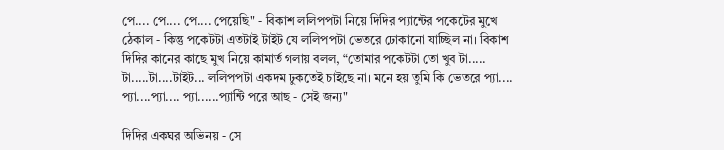পে.... পে.... পে.... পেয়েছি" - বিকাশ ললিপপটা নিয়ে দিদির প্যান্টের পকেটের মুখে ঠেকাল - কিন্তু পকেটটা এতটাই টাইট যে ললিপপটা ভেতরে ঢোকানো যাচ্ছিল না। বিকাশ দিদির কানের কাছে মুখ নিয়ে কামার্ত গলায় বলল, “তোমার পকেটটা তো খুব টা..... টা.....টা....টাইট... ললিপপটা একদম ঢুকতেই চাইছে না। মনে হয় তুমি কি ভেতরে প্যা.... প্যা....প্যা.... প্যা......প্যান্টি পরে আছ - সেই জন্য"

দিদির একঘর অভিনয় - সে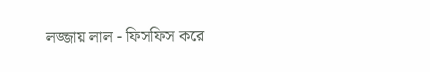লজ্জায় লাল - ফিসফিস করে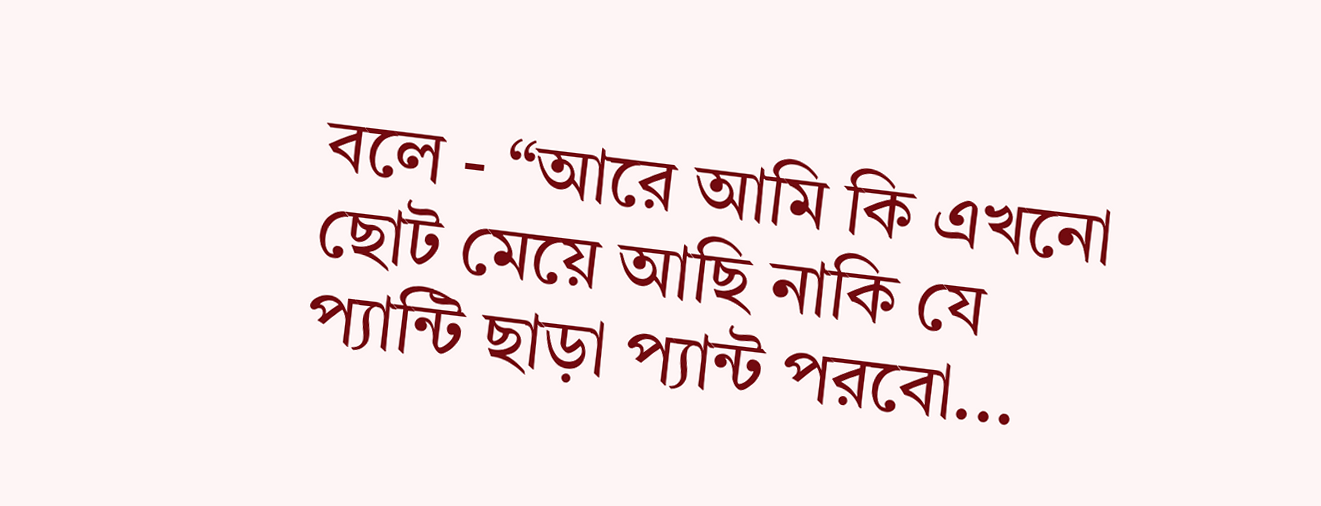বলে - “আরে আমি কি এখনো ছোট মেয়ে আছি নাকি যে প্যান্টি ছাড়া প্যান্ট পরবো...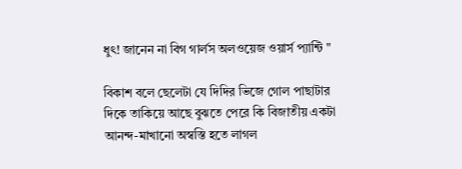ধুৎ! জানেন না বিগ গার্লস অলওয়েজ ওয়ার্স প্যান্টি "

বিকাশ বলে ছেলেটা যে দিদির ভিজে গোল পাছাটার  দিকে তাকিয়ে আছে বুঝতে পেরে কি বিজাতীয় একটা আনন্দ-মাখানো অস্বস্তি হতে লাগল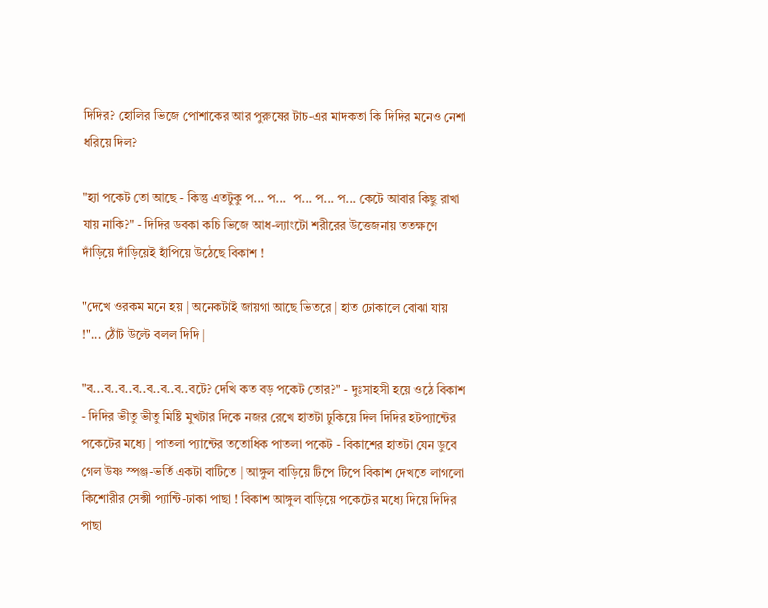দিদির? হোলির ভিজে পোশাকের আর পুরুষের টাচ-এর মাদকতা কি দিদির মনেও নেশা ধরিয়ে দিল?

"হ্যা পকেট তো আছে - কিন্তু এতটুকু প... প...  প... প... প... কেটে আবার কিছু রাখা যায় নাকি?" - দিদির ডবকা কচি ভিজে আধ-ল্যাংটো শরীরের উত্তেজনায় ততক্ষণে দাঁড়িয়ে দাঁড়িয়েই হাঁপিয়ে উঠেছে বিকাশ !

"দেখে ওরকম মনে হয় | অনেকটাই জায়গা আছে ভিতরে | হাত ঢোকালে বোঝা যায় !"... ঠোঁট উল্টে বলল দিদি |

"ব...ব..ব..ব..ব..ব..ব..বটে? দেখি কত বড় পকেট তোর?" - দুঃসাহসী হয়ে ওঠে বিকাশ - দিদির ভীতু ভীতু মিষ্টি মুখটার দিকে নজর রেখে হাতটা ঢুকিয়ে দিল দিদির হটপ্যান্টের পকেটের মধ্যে | পাতলা প্যান্টের ততোধিক পাতলা পকেট - বিকাশের হাতটা যেন ডুবে গেল উষ্ণ স্পঞ্জ-ভর্তি একটা বাটিতে | আঙ্গুল বাড়িয়ে টিপে টিপে বিকাশ দেখতে লাগলো কিশোরীর সেক্সী প্যান্টি-ঢাকা পাছা ! বিকাশ আঙ্গুল বাড়িয়ে পকেটের মধ্যে দিয়ে দিদির পাছা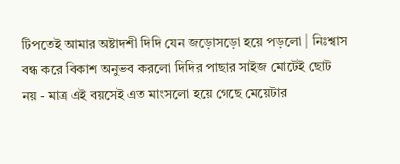টিপতেই আমার অষ্টাদশী দিদি যেন জড়োসড়ো হয়ে পড়লো | নিঃশ্বাস বন্ধ করে বিকাশ অনুভব করলো দিদির পাছার সাইজ মোটেই ছোট নয় - মাত্র এই বয়সেই এত মাংসলো হয়ে গেছে মেয়েটার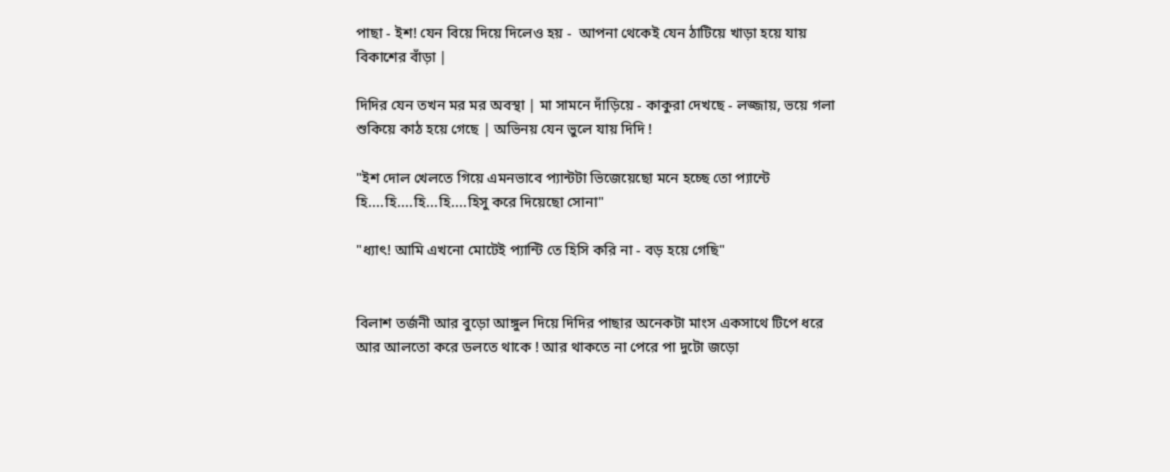পাছা - ইশ! যেন বিয়ে দিয়ে দিলেও হয় -  আপনা থেকেই যেন ঠাটিয়ে খাড়া হয়ে যায় বিকাশের বাঁড়া |

দিদির যেন তখন মর মর অবস্থা | মা সামনে দাঁড়িয়ে - কাকুরা দেখছে - লজ্জায়, ভয়ে গলা শুকিয়ে কাঠ হয়ে গেছে | অভিনয় যেন ভুলে যায় দিদি !

"ইশ দোল খেলতে গিয়ে এমনভাবে প্যান্টটা ভিজেয়েছো মনে হচ্ছে তো প্যান্টে হি....হি....হি...হি....হিসু করে দিয়েছো সোনা"

"ধ্যাৎ! আমি এখনো মোটেই প্যান্টি তে হিসি করি না - বড় হয়ে গেছি"


বিলাশ তর্জনী আর বুড়ো আঙ্গুল দিয়ে দিদির পাছার অনেকটা মাংস একসাথে টিপে ধরে আর আলতো করে ডলতে থাকে ! আর থাকতে না পেরে পা দুটো জড়ো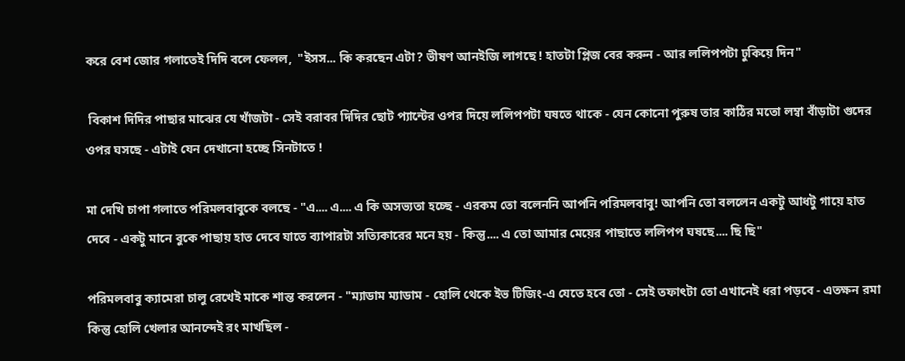করে বেশ জোর গলাতেই দিদি বলে ফেলল,  "ইসস... কি করছেন এটা? ভীষণ আনইজি লাগছে ! হাতটা প্লিজ বের করুন - আর ললিপপটা ঢুকিয়ে দিন"

 বিকাশ দিদির পাছার মাঝের যে খাঁজটা - সেই বরাবর দিদির ছোট প্যান্টের ওপর দিয়ে ললিপপটা ঘষতে থাকে - যেন কোনো পুরুষ তার কাঠির মতো লম্বা বাঁড়াটা গুদের ওপর ঘসছে - এটাই যেন দেখানো হচ্ছে সিনটাতে !

মা দেখি চাপা গলাতে পরিমলবাবুকে বলছে - "এ.... এ.... এ কি অসভ্যতা হচ্ছে - এরকম তো বলেননি আপনি পরিমলবাবু! আপনি তো বললেন একটু আধটু গায়ে হাত দেবে - একটু মানে বুকে পাছায় হাত দেবে যাতে ব্যাপারটা সত্যিকারের মনে হয় - কিন্তু.... এ তো আমার মেয়ের পাছাতে ললিপপ ঘষছে.... ছি ছি"

পরিমলবাবু ক্যামেরা চালু রেখেই মাকে শান্ত করলেন - "ম্যাডাম ম্যাডাম - হোলি থেকে ইভ টিজিং-এ যেতে হবে তো - সেই তফাৎটা তো এখানেই ধরা পড়বে - এতক্ষন রমা কিন্তু হোলি খেলার আনন্দেই রং মাখছিল -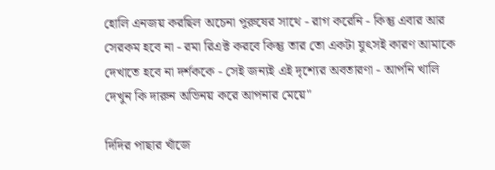হোলি এনজয় করছিল অচেনা পুরুষের সাথে - রাগ করেনি - কিন্তু এবার আর সেরকম হবে না - রমা রিএক্ট করবে কিন্তু তার তো একটা যুৎসই কারণ আমাকে দেখাতে হবে না দর্শককে - সেই জন্যই এই দৃশ্যের অবতারণা - আপনি খালি দেখুন কি দারুন অভিনয় করে আপনার মেয়ে"

দিদির পাছার খাঁজে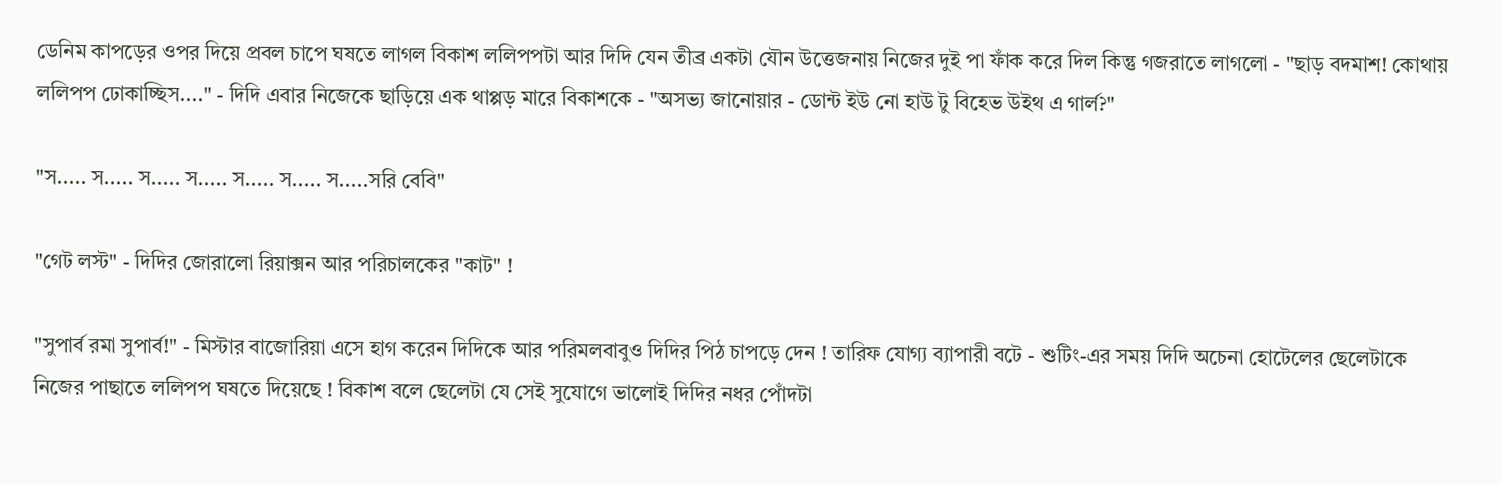ডেনিম কাপড়ের ওপর দিয়ে প্রবল চাপে ঘষতে লাগল বিকাশ ললিপপটা আর দিদি যেন তীব্র একটা যৌন উত্তেজনায় নিজের দুই পা ফাঁক করে দিল কিন্তু গজরাতে লাগলো - "ছাড় বদমাশ! কোথায় ললিপপ ঢোকাচ্ছিস...." - দিদি এবার নিজেকে ছাড়িয়ে এক থাপ্পড় মারে বিকাশকে - "অসভ্য জানোয়ার - ডোন্ট ইউ নো হাউ টু বিহেভ উইথ এ গার্ল?"

"স..... স..... স..... স..... স..... স..... স.....সরি বেবি"

"গেট লস্ট" - দিদির জোরালো রিয়াক্সন আর পরিচালকের "কাট" !

"সুপার্ব রমা সুপার্ব!" - মিস্টার বাজোরিয়া এসে হাগ করেন দিদিকে আর পরিমলবাবুও দিদির পিঠ চাপড়ে দেন ! তারিফ যোগ্য ব্যাপারী বটে - শুটিং-এর সময় দিদি অচেনা হোটেলের ছেলেটাকে নিজের পাছাতে ললিপপ ঘষতে দিয়েছে ! বিকাশ বলে ছেলেটা যে সেই সুযোগে ভালোই দিদির নধর পোঁদটা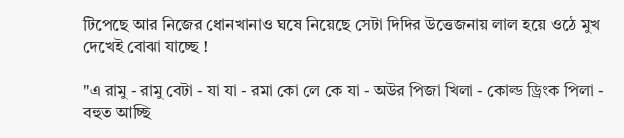টিপেছে আর নিজের ধোনখানাও ঘষে নিয়েছে সেটা দিদির উত্তেজনায় লাল হয়ে ওঠে মুখ দেখেই বোঝা যাচ্ছে !

"এ রামু - রামু বেটা - যা যা - রমা কো লে কে যা - অউর পিজা খিলা - কোল্ড ড্রিংক পিলা - বহুত আচ্ছি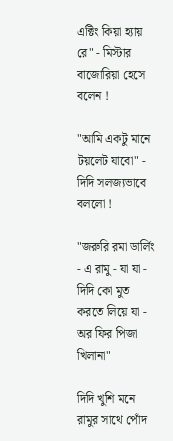এক্টিং কিয়া হ্যায় রে" - মিস্টার বাজোরিয়া হেসে বলেন !

"আমি একটু মানে টয়লেট যাবো" - দিদি সলজ্যভাবে বললো !

"জরুরি রমা ডার্লিং - এ রামু - যা যা - দিদি কো মুত করতে লিয়ে যা - অর ফির পিজা খিলানা"

দিদি খুশি মনে রামুর সাথে পোঁদ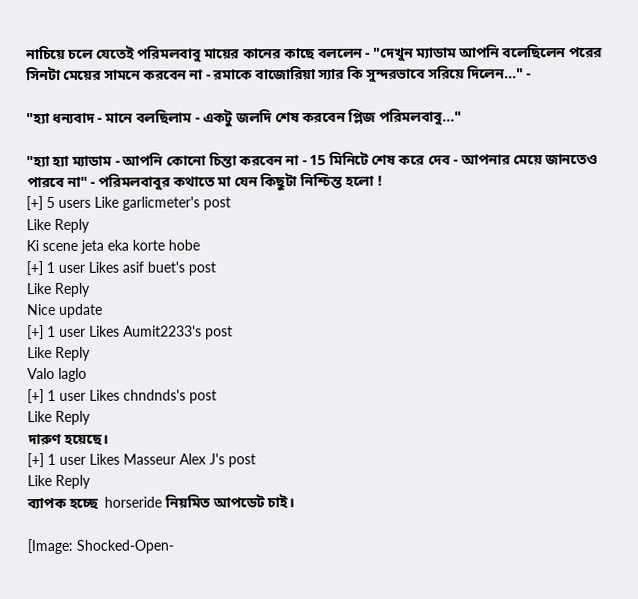নাচিয়ে চলে যেতেই পরিমলবাবু মায়ের কানের কাছে বললেন - "দেখুন ম্যাডাম আপনি বলেছিলেন পরের সিনটা মেয়ের সামনে করবেন না - রমাকে বাজোরিয়া স্যার কি সুন্দরভাবে সরিয়ে দিলেন..." -

"হ্যা ধন্যবাদ - মানে বলছিলাম - একটু জলদি শেষ করবেন প্লিজ পরিমলবাবু..."

"হ্যা হ্যা ম্যাডাম - আপনি কোনো চিন্তা করবেন না - 15 মিনিটে শেষ করে দেব - আপনার মেয়ে জানতেও পারবে না" - পরিমলবাবুর কথাতে মা যেন কিছুটা নিশ্চিন্ত হলো !
[+] 5 users Like garlicmeter's post
Like Reply
Ki scene jeta eka korte hobe
[+] 1 user Likes asif buet's post
Like Reply
Nice update
[+] 1 user Likes Aumit2233's post
Like Reply
Valo laglo
[+] 1 user Likes chndnds's post
Like Reply
দারুণ হয়েছে।
[+] 1 user Likes Masseur Alex J's post
Like Reply
ব্যাপক হচ্ছে  horseride নিয়মিত আপডেট চাই।

[Image: Shocked-Open-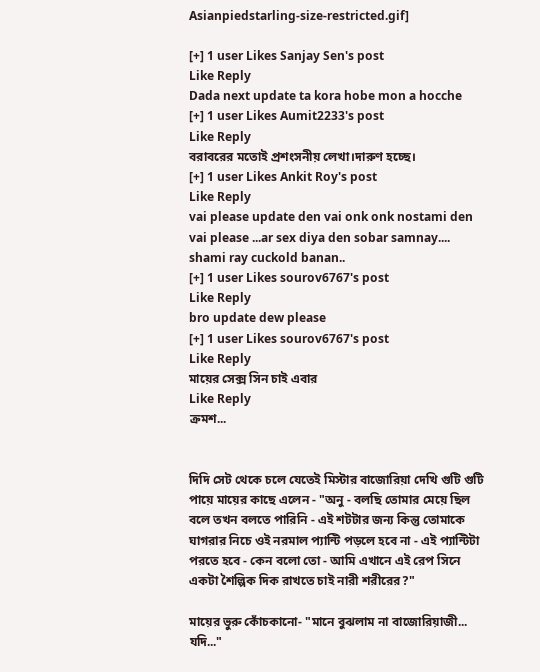Asianpiedstarling-size-restricted.gif]

[+] 1 user Likes Sanjay Sen's post
Like Reply
Dada next update ta kora hobe mon a hocche
[+] 1 user Likes Aumit2233's post
Like Reply
বরাবরের মতোই প্রশংসনীয় লেখা।দারুণ হচ্ছে।
[+] 1 user Likes Ankit Roy's post
Like Reply
vai please update den vai onk onk nostami den vai please ...ar sex diya den sobar samnay.... shami ray cuckold banan..
[+] 1 user Likes sourov6767's post
Like Reply
bro update dew please
[+] 1 user Likes sourov6767's post
Like Reply
মায়ের সেক্স সিন চাই এবার
Like Reply
ক্রমশ...


দিদি সেট থেকে চলে যেতেই মিস্টার বাজোরিয়া দেখি গুটি গুটি পায়ে মায়ের কাছে এলেন - "অনু - বলছি তোমার মেয়ে ছিল বলে তখন বলতে পারিনি - এই শটটার জন্য কিন্তু তোমাকে ঘাগরার নিচে ওই নরমাল প্যান্টি পড়লে হবে না - এই প্যান্টিটা পরতে হবে - কেন বলো তো - আমি এখানে এই রেপ সিনে একটা শৈল্পিক দিক রাখতে চাই নারী শরীরের?"

মায়ের ভুরু কোঁচকানো- "মানে বুঝলাম না বাজোরিয়াজী... যদি..."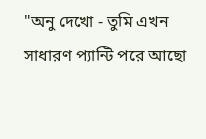"অনু দেখো - তুমি এখন সাধারণ প্যান্টি পরে আছো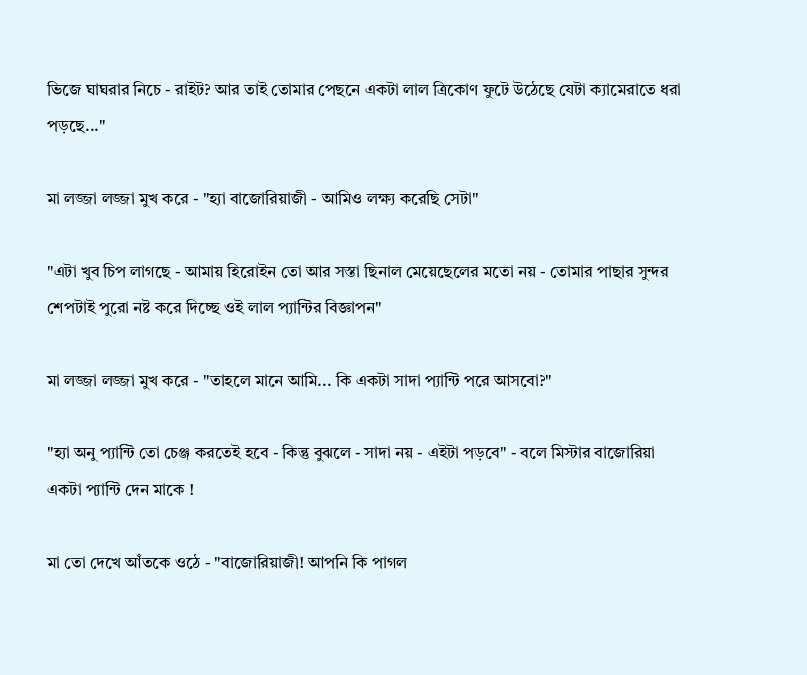ভিজে ঘাঘরার নিচে - রাইট? আর তাই তোমার পেছনে একটা লাল ত্রিকোণ ফুটে উঠেছে যেটা ক্যামেরাতে ধরা পড়ছে..."

মা লজ্জা লজ্জা মুখ করে - "হ্যা বাজোরিয়াজী - আমিও লক্ষ্য করেছি সেটা"

"এটা খুব চিপ লাগছে - আমায় হিরোইন তো আর সস্তা ছিনাল মেয়েছেলের মতো নয় - তোমার পাছার সুন্দর শেপটাই পুরো নষ্ট করে দিচ্ছে ওই লাল প্যান্টির বিজ্ঞাপন"

মা লজ্জা লজ্জা মুখ করে - "তাহলে মানে আমি... কি একটা সাদা প্যান্টি পরে আসবো?"

"হ্যা অনু প্যান্টি তো চেঞ্জ করতেই হবে - কিন্তু বুঝলে - সাদা নয় - এইটা পড়বে" - বলে মিস্টার বাজোরিয়া একটা প্যান্টি দেন মাকে !

মা তো দেখে আঁতকে ওঠে - "বাজোরিয়াজী! আপনি কি পাগল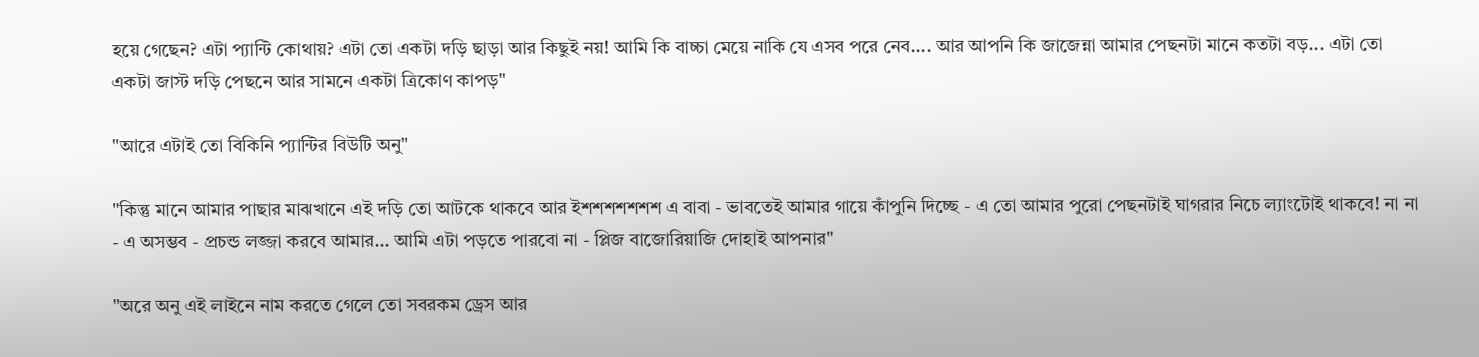হয়ে গেছেন? এটা প্যান্টি কোথায়? এটা তো একটা দড়ি ছাড়া আর কিছুই নয়! আমি কি বাচ্চা মেয়ে নাকি যে এসব পরে নেব.... আর আপনি কি জাজেন্না আমার পেছনটা মানে কতটা বড়... এটা তো একটা জাস্ট দড়ি পেছনে আর সামনে একটা ত্রিকোণ কাপড়"

"আরে এটাই তো বিকিনি প্যান্টির বিউটি অনু"

"কিন্তু মানে আমার পাছার মাঝখানে এই দড়ি তো আটকে থাকবে আর ইশশশশশশশ এ বাবা - ভাবতেই আমার গায়ে কাঁপুনি দিচ্ছে - এ তো আমার পুরো পেছনটাই ঘাগরার নিচে ল্যাংটোই থাকবে! না না - এ অসম্ভব - প্রচন্ড লজ্জা করবে আমার... আমি এটা পড়তে পারবো না - প্লিজ বাজোরিয়াজি দোহাই আপনার"

"অরে অনু এই লাইনে নাম করতে গেলে তো সবরকম ড্রেস আর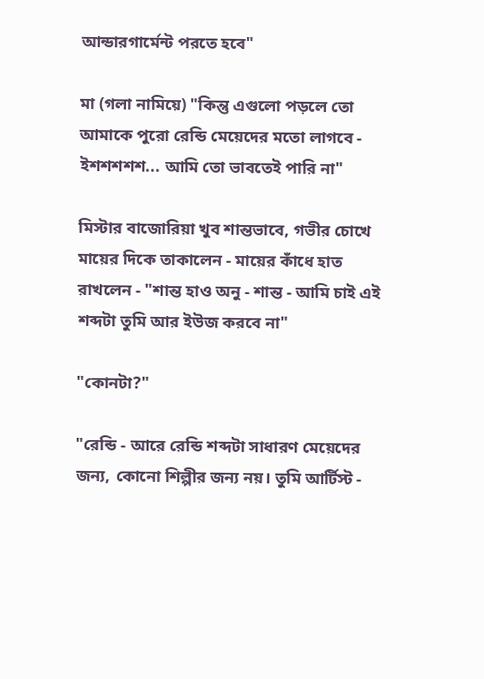আন্ডারগার্মেন্ট পরতে হবে"

মা (গলা নামিয়ে) "কিন্তু এগুলো পড়লে তো আমাকে পুরো রেন্ডি মেয়েদের মতো লাগবে - ইশশশশশ... আমি তো ভাবতেই পারি না"

মিস্টার বাজোরিয়া খুব শান্তভাবে, গভীর চোখে মায়ের দিকে তাকালেন - মায়ের কাঁধে হাত রাখলেন - "শান্ত হাও অনু - শান্ত - আমি চাই এই শব্দটা তুমি আর ইউজ করবে না"

"কোনটা?"

"রেন্ডি - আরে রেন্ডি শব্দটা সাধারণ মেয়েদের জন্য, কোনো শিল্পীর জন্য নয়। তুমি আর্টিস্ট -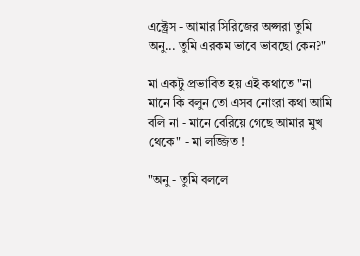এক্ট্রেস - আমার সিরিজের অপ্সরা তুমি অনু... তুমি এরকম ভাবে ভাবছো কেন?"

মা একটু প্রভাবিত হয় এই কথাতে "না মানে কি বলুন তো এসব নোংরা কথা আমি বলি না - মানে বেরিয়ে গেছে আমার মুখ থেকে" - মা লজ্জিত !

"অনু - তুমি বললে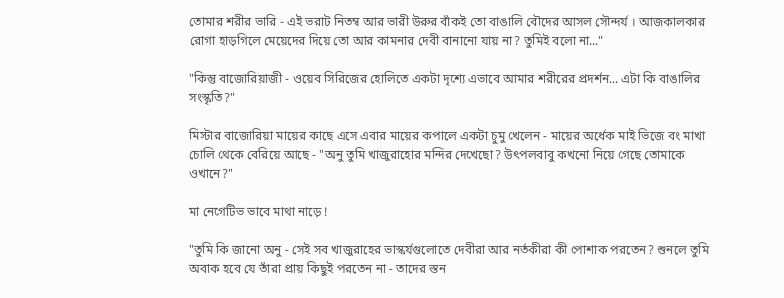তোমার শরীর ভারি - এই ভরাট নিতম্ব আর ভারী উরুর বাঁকই তো বাঙালি বৌদের আসল সৌন্দর্য । আজকালকার রোগা হাড়গিলে মেয়েদের দিয়ে তো আর কামনার দেবী বানানো যায় না? তুমিই বলো না..."

"কিন্তু বাজোরিয়াজী - ওয়েব সিরিজের হোলিতে একটা দৃশ্যে এভাবে আমার শরীরের প্রদর্শন... এটা কি বাঙালির সংস্কৃতি?"

মিস্টার বাজোরিয়া মায়ের কাছে এসে এবার মায়ের কপালে একটা চুমু খেলেন - মায়ের অর্ধেক মাই ভিজে বং মাখা চোলি থেকে বেরিয়ে আছে - "অনু তুমি খাজুরাহোর মন্দির দেখেছো? উৎপলবাবু কখনো নিয়ে গেছে তোমাকে ওখানে?"

মা নেগেটিভ ভাবে মাথা নাড়ে !

"তুমি কি জানো অনু - সেই সব খাজুরাহের ভাস্কর্যগুলোতে দেবীরা আর নর্তকীরা কী পোশাক পরতেন? শুনলে তুমি অবাক হবে যে তাঁরা প্রায় কিছুই পরতেন না - তাদের স্তন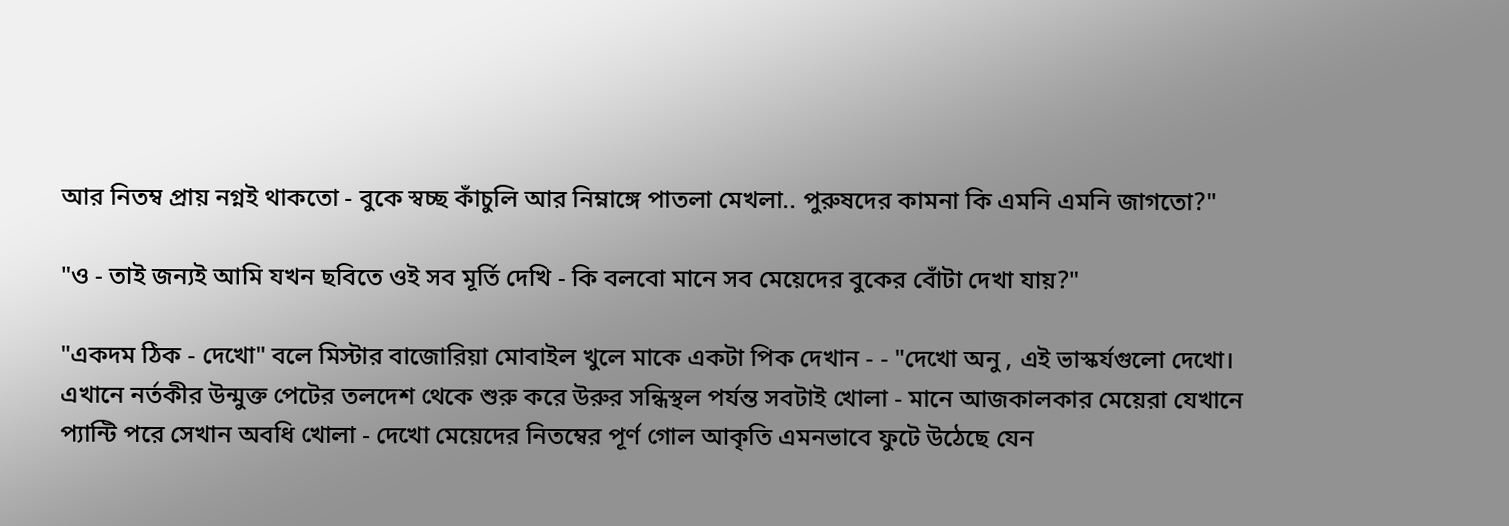আর নিতম্ব প্রায় নগ্নই থাকতো - বুকে স্বচ্ছ কাঁচুলি আর নিম্নাঙ্গে পাতলা মেখলা.. পুরুষদের কামনা কি এমনি এমনি জাগতো?"

"ও - তাই জন্যই আমি যখন ছবিতে ওই সব মূর্তি দেখি - কি বলবো মানে সব মেয়েদের বুকের বোঁটা দেখা যায়?"

"একদম ঠিক - দেখো" বলে মিস্টার বাজোরিয়া মোবাইল খুলে মাকে একটা পিক দেখান - - "দেখো অনু , এই ভাস্কর্যগুলো দেখো। এখানে নর্তকীর উন্মুক্ত পেটের তলদেশ থেকে শুরু করে উরুর সন্ধিস্থল পর্যন্ত সবটাই খোলা - মানে আজকালকার মেয়েরা যেখানে প্যান্টি পরে সেখান অবধি খোলা - দেখো মেয়েদের নিতম্বের পূর্ণ গোল আকৃতি এমনভাবে ফুটে উঠেছে যেন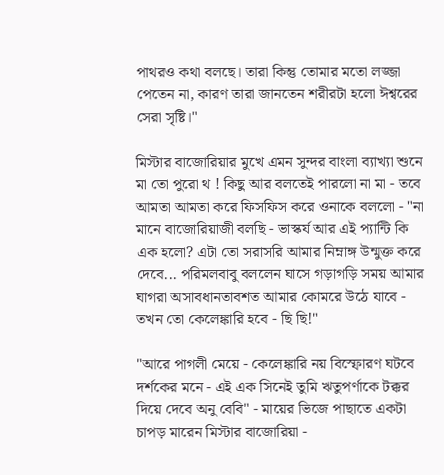পাথরও কথা বলছে। তারা কিন্তু তোমার মতো লজ্জা পেতেন না, কারণ তারা জানতেন শরীরটা হলো ঈশ্বরের সেরা সৃষ্টি।"

মিস্টার বাজোরিয়ার মুখে এমন সুন্দর বাংলা ব্যাখ্যা শুনে মা তো পুরো থ ! কিছু আর বলতেই পারলো না মা - তবে আমতা আমতা করে ফিসফিস করে ওনাকে বললো - "না মানে বাজোরিয়াজী বলছি - ভাস্কর্য আর এই প্যান্টি কি এক হলো? এটা তো সরাসরি আমার নিম্নাঙ্গ উন্মুক্ত করে দেবে... পরিমলবাবু বললেন ঘাসে গড়াগড়ি সময় আমার ঘাগরা অসাবধানতাবশত আমার কোমরে উঠে যাবে - তখন তো কেলেঙ্কারি হবে - ছি ছি!"

"আরে পাগলী মেয়ে - কেলেঙ্কারি নয় বিস্ফোরণ ঘটবে দর্শকের মনে - এই এক সিনেই তুমি ঋতুপর্ণাকে টক্কর দিয়ে দেবে অনু বেবি" - মায়ের ভিজে পাছাতে একটা চাপড় মারেন মিস্টার বাজোরিয়া -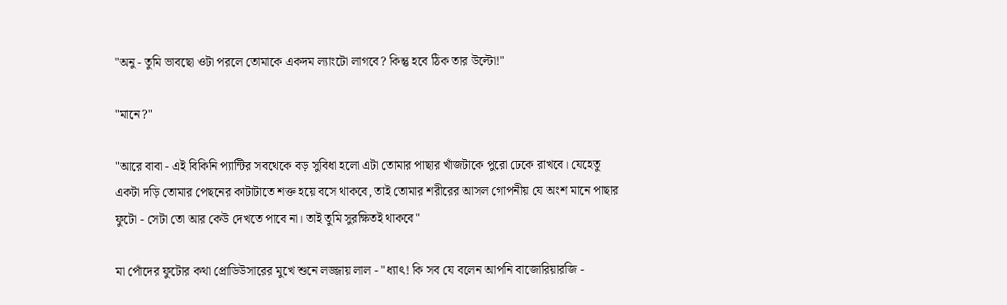"অনু - তুমি ভাবছো ওটা পরলে তোমাকে একদম ল্যাংটো লাগবে? কিন্তু হবে ঠিক তার উল্টো!"

"মানে?"

"আরে বাবা - এই বিকিনি প্যান্টির সবথেকে বড় সুবিধা হলো এটা তোমার পাছার খাঁজটাকে পুরো ঢেকে রাখবে। যেহেতু একটা দড়ি তোমার পেছনের কাটাটাতে শক্ত হয়ে বসে থাকবে, তাই তোমার শরীরের আসল গোপনীয় যে অংশ মানে পাছার ফুটো - সেটা তো আর কেউ দেখতে পাবে না। তাই তুমি সুরক্ষিতই থাকবে"

মা পোঁদের ফুটোর কথা প্রোডিউসারের মুখে শুনে লজ্জায় লাল - "ধ্যাৎ! কি সব যে বলেন আপনি বাজোরিয়ারজি -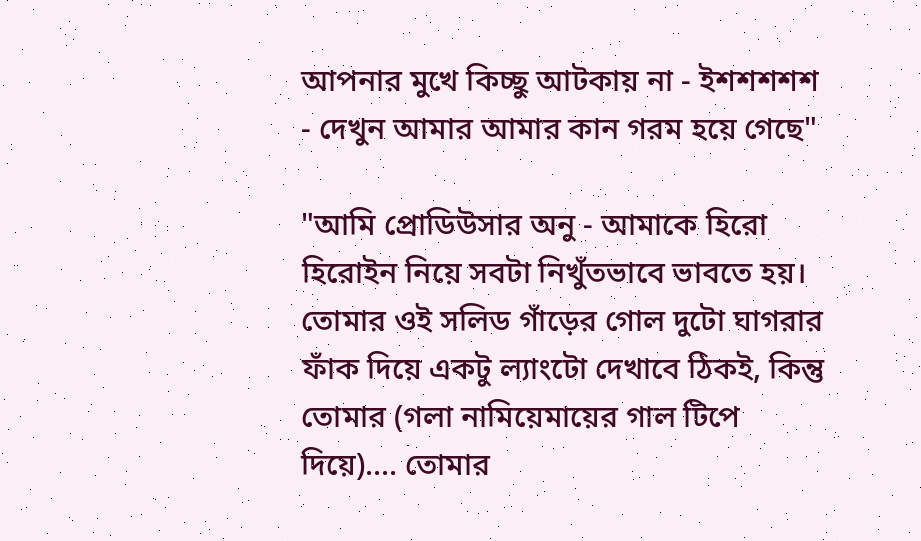আপনার মুখে কিচ্ছু আটকায় না - ইশশশশশ - দেখুন আমার আমার কান গরম হয়ে গেছে"

"আমি প্রোডিউসার অনু - আমাকে হিরো হিরোইন নিয়ে সবটা নিখুঁতভাবে ভাবতে হয়। তোমার ওই সলিড গাঁড়ের গোল দুটো ঘাগরার ফাঁক দিয়ে একটু ল্যাংটো দেখাবে ঠিকই, কিন্তু তোমার (গলা নামিয়েমায়ের গাল টিপে দিয়ে).... তোমার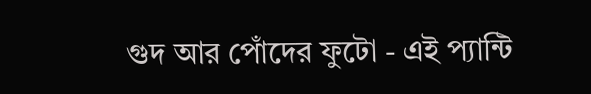গুদ আর পোঁদের ফুটো - এই প্যান্টি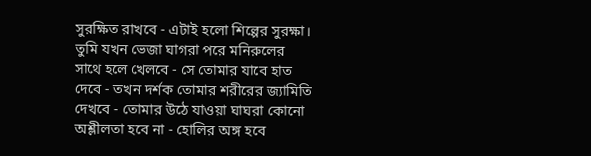সুরক্ষিত রাখবে - এটাই হলো শিল্পের সুরক্ষা। তুমি যখন ভেজা ঘাগরা পরে মনিরুলের সাথে হলে খেলবে - সে তোমার যাবে হাত দেবে - তখন দর্শক তোমার শরীরের জ্যামিতি দেখবে - তোমার উঠে যাওয়া ঘাঘরা কোনো অশ্লীলতা হবে না - হোলির অঙ্গ হবে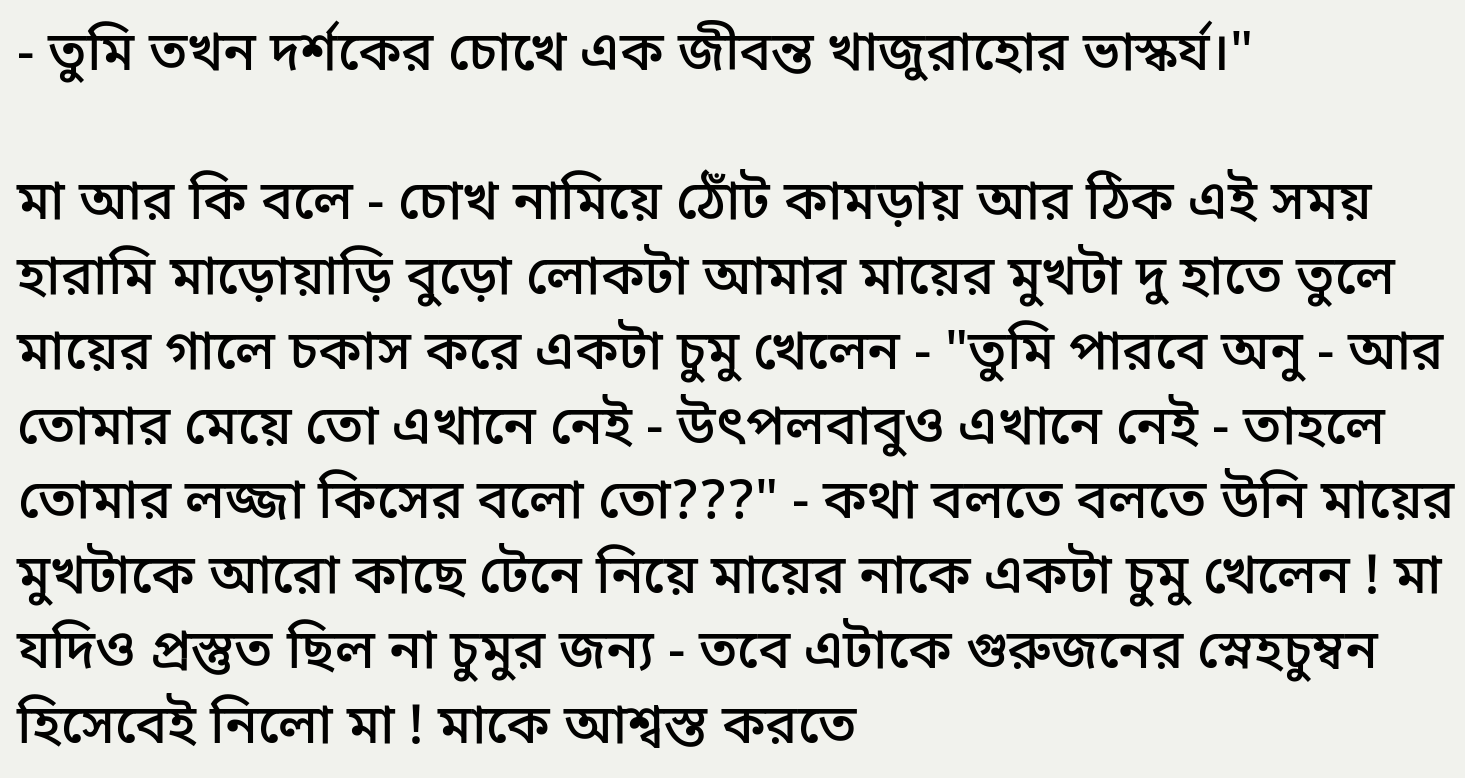- তুমি তখন দর্শকের চোখে এক জীবন্ত খাজুরাহোর ভাস্কর্য।"

মা আর কি বলে - চোখ নামিয়ে ঠোঁট কামড়ায় আর ঠিক এই সময় হারামি মাড়োয়াড়ি বুড়ো লোকটা আমার মায়ের মুখটা দু হাতে তুলে মায়ের গালে চকাস করে একটা চুমু খেলেন - "তুমি পারবে অনু - আর তোমার মেয়ে তো এখানে নেই - উৎপলবাবুও এখানে নেই - তাহলে তোমার লজ্জা কিসের বলো তো???" - কথা বলতে বলতে উনি মায়ের মুখটাকে আরো কাছে টেনে নিয়ে মায়ের নাকে একটা চুমু খেলেন ! মা যদিও প্রস্তুত ছিল না চুমুর জন্য - তবে এটাকে গুরুজনের স্নেহচুম্বন হিসেবেই নিলো মা ! মাকে আশ্বস্ত করতে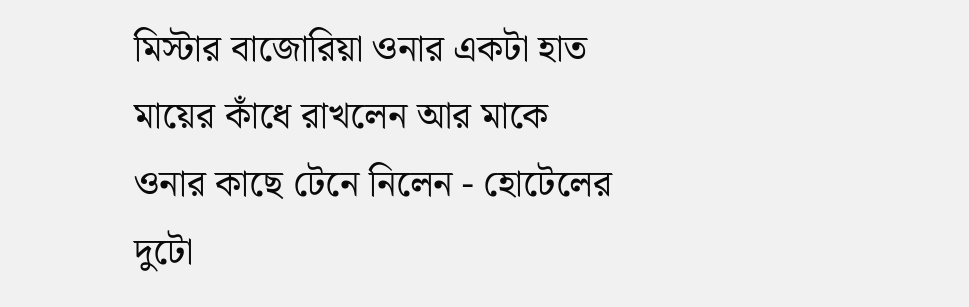মিস্টার বাজোরিয়া ওনার একটা হাত মায়ের কাঁধে রাখলেন আর মাকে ওনার কাছে টেনে নিলেন - হোটেলের দুটো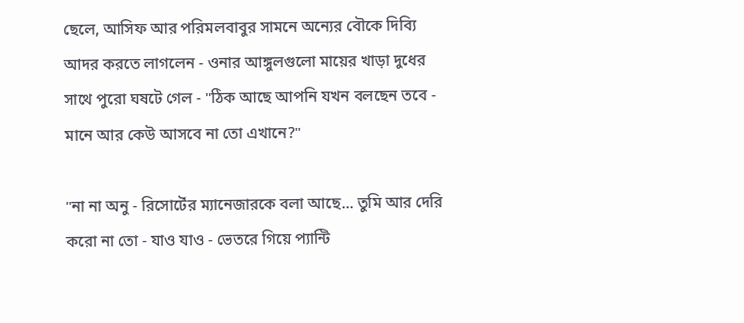ছেলে, আসিফ আর পরিমলবাবুর সামনে অন্যের বৌকে দিব্যি আদর করতে লাগলেন - ওনার আঙ্গুলগুলো মায়ের খাড়া দুধের সাথে পুরো ঘষটে গেল - "ঠিক আছে আপনি যখন বলছেন তবে - মানে আর কেউ আসবে না তো এখানে?"

"না না অনু - রিসোর্টের ম্যানেজারকে বলা আছে... তুমি আর দেরি করো না তো - যাও যাও - ভেতরে গিয়ে প্যান্টি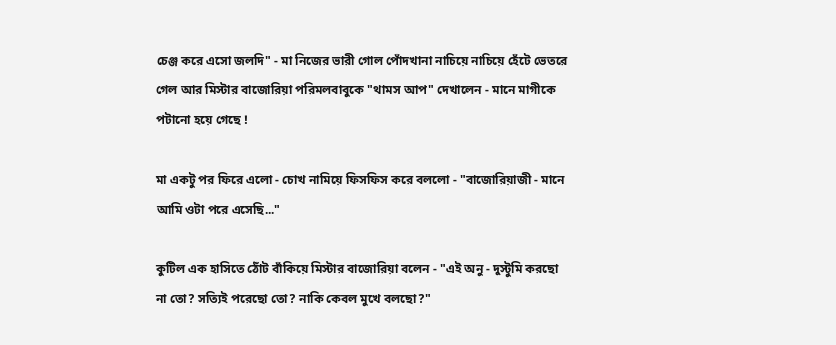চেঞ্জ করে এসো জলদি" - মা নিজের ভারী গোল পোঁদখানা নাচিয়ে নাচিয়ে হেঁটে ভেতরে গেল আর মিস্টার বাজোরিয়া পরিমলবাবুকে "থামস আপ" দেখালেন - মানে মাগীকে পটানো হয়ে গেছে !

মা একটু পর ফিরে এলো - চোখ নামিয়ে ফিসফিস করে বললো - "বাজোরিয়াজী - মানে আমি ওটা পরে এসেছি..."

কুটিল এক হাসিতে ঠোঁট বাঁকিয়ে মিস্টার বাজোরিয়া বলেন - "এই অনু - দুস্টুমি করছো না তো? সত্যিই পরেছো তো? নাকি কেবল মুখে বলছো?"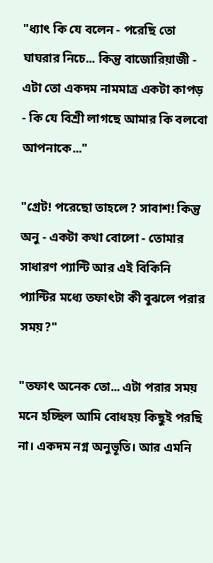"ধ্যাৎ কি যে বলেন - পরেছি তো ঘাঘরার নিচে... কিন্তু বাজোরিয়াজী - এটা তো একদম নামমাত্র একটা কাপড় - কি যে বিশ্রী লাগছে আমার কি বলবো আপনাকে..."

"গ্রেট! পরেছো তাহলে? সাবাশ! কিন্তু অনু - একটা কথা বোলো - তোমার সাধারণ প্যান্টি আর এই বিকিনি প্যান্টির মধ্যে তফাৎটা কী বুঝলে পরার সময়?"

"তফাৎ অনেক তো... এটা পরার সময় মনে হচ্ছিল আমি বোধহয় কিছুই পরছি না। একদম নগ্ন অনুভূতি। আর এমনি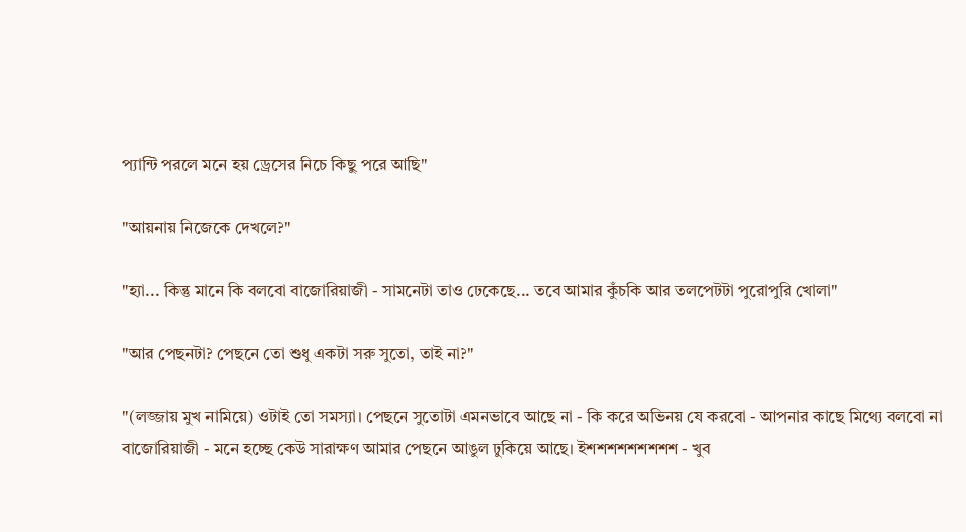প্যান্টি পরলে মনে হয় ড্রেসের নিচে কিছু পরে আছি"

"আয়নায় নিজেকে দেখলে?"

"হ্যা... কিন্তু মানে কি বলবো বাজোরিয়াজী - সামনেটা তাও ঢেকেছে... তবে আমার কুঁচকি আর তলপেটটা পুরোপুরি খোলা"

"আর পেছনটা? পেছনে তো শুধু একটা সরু সুতো, তাই না?"

"(লজ্জায় মুখ নামিয়ে) ওটাই তো সমস্যা। পেছনে সুতোটা এমনভাবে আছে না - কি করে অভিনয় যে করবো - আপনার কাছে মিথ্যে বলবো না বাজোরিয়াজী - মনে হচ্ছে কেউ সারাক্ষণ আমার পেছনে আঙুল ঢুকিয়ে আছে। ইশশশশশশশশশ - খুব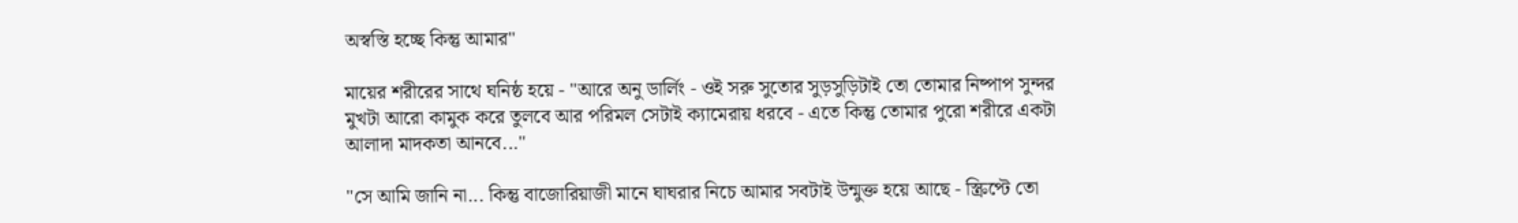অস্বস্তি হচ্ছে কিন্তু আমার"

মায়ের শরীরের সাথে ঘনিষ্ঠ হয়ে - "আরে অনু ডার্লিং - ওই সরু সুতোর সুড়সুড়িটাই তো তোমার নিষ্পাপ সুন্দর মুখটা আরো কামুক করে তুলবে আর পরিমল সেটাই ক্যামেরায় ধরবে - এতে কিন্তু তোমার পুরো শরীরে একটা আলাদা মাদকতা আনবে..."

"সে আমি জানি না... কিন্তু বাজোরিয়াজী মানে ঘাঘরার নিচে আমার সবটাই উন্মুক্ত হয়ে আছে - স্ক্রিপ্টে তো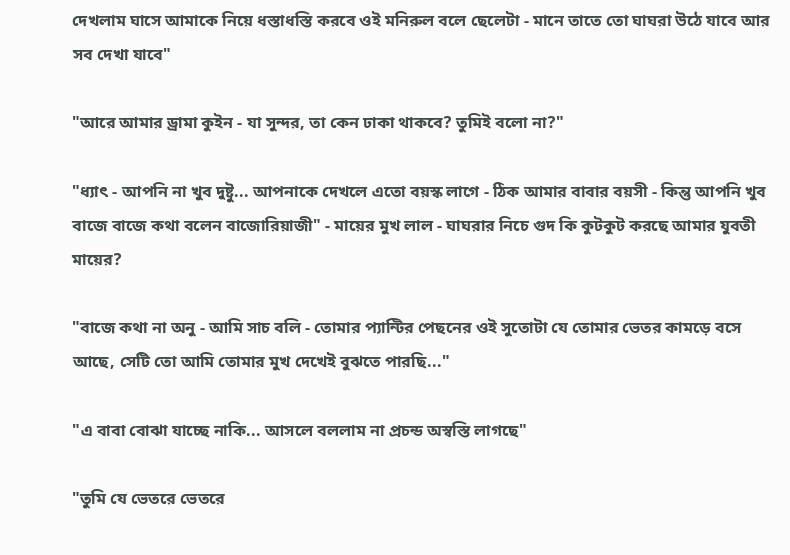দেখলাম ঘাসে আমাকে নিয়ে ধস্তাধস্তি করবে ওই মনিরুল বলে ছেলেটা - মানে তাতে তো ঘাঘরা উঠে যাবে আর সব দেখা যাবে"

"আরে আমার ড্রামা কুইন - যা সুন্দর, তা কেন ঢাকা থাকবে? তুমিই বলো না?"

"ধ্যাৎ - আপনি না খুব দুষ্টু... আপনাকে দেখলে এতো বয়স্ক লাগে - ঠিক আমার বাবার বয়সী - কিন্তু আপনি খুব বাজে বাজে কথা বলেন বাজোরিয়াজী" - মায়ের মুখ লাল - ঘাঘরার নিচে গুদ কি কুটকুট করছে আমার যুবতী মায়ের?

"বাজে কথা না অনু - আমি সাচ বলি - তোমার প্যান্টির পেছনের ওই সুতোটা যে তোমার ভেতর কামড়ে বসে আছে, সেটি তো আমি তোমার মুখ দেখেই বুঝতে পারছি..."

"এ বাবা বোঝা যাচ্ছে নাকি... আসলে বললাম না প্রচন্ড অস্বস্তি লাগছে"

"তুমি যে ভেতরে ভেতরে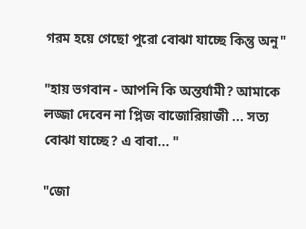গরম হয়ে গেছো পুরো বোঝা যাচ্ছে কিন্তু অনু"

"হায় ভগবান - আপনি কি অন্তর্যামী? আমাকে লজ্জা দেবেন না প্লিজ বাজোরিয়াজী ... সত্য বোঝা যাচ্ছে? এ বাবা... "

"জো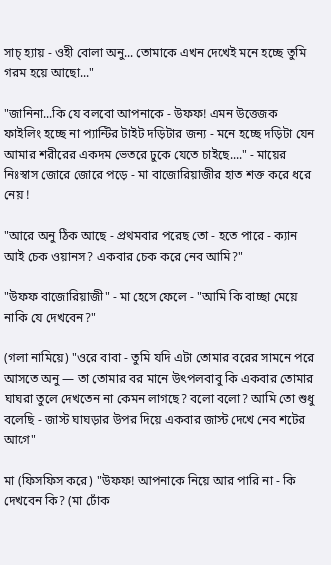সাচ্ হ্যায় - ওহী বোলা অনু... তোমাকে এখন দেখেই মনে হচ্ছে তুমি গরম হয়ে আছো..."

"জানিনা...কি যে বলবো আপনাকে - উফফ! এমন উত্তেজক ফাইলিং হচ্ছে না প্যান্টির টাইট দড়িটার জন্য - মনে হচ্ছে দড়িটা যেন আমার শরীরের একদম ভেতরে ঢুকে যেতে চাইছে...." - মায়ের নিঃস্বাস জোরে জোরে পড়ে - মা বাজোরিয়াজীর হাত শক্ত করে ধরে নেয় !

"আরে অনু ঠিক আছে - প্রথমবার পরেছ তো - হতে পারে - ক্যান আই চেক ওয়ানস? একবার চেক করে নেব আমি?"

"উফফ বাজোরিয়াজী" - মা হেসে ফেলে - "আমি কি বাচ্ছা মেয়ে নাকি যে দেখবেন?"

(গলা নামিয়ে) "ওরে বাবা - তুমি যদি এটা তোমার বরের সামনে পরে আসতে অনু — তা তোমার বর মানে উৎপলবাবু কি একবার তোমার ঘাঘরা তুলে দেখতেন না কেমন লাগছে? বলো বলো? আমি তো শুধু বলেছি - জাস্ট ঘাঘড়ার উপর দিয়ে একবার জাস্ট দেখে নেব শটের আগে"

মা (ফিসফিস করে) "উফফ! আপনাকে নিয়ে আর পারি না - কি দেখবেন কি? (মা ঢোঁক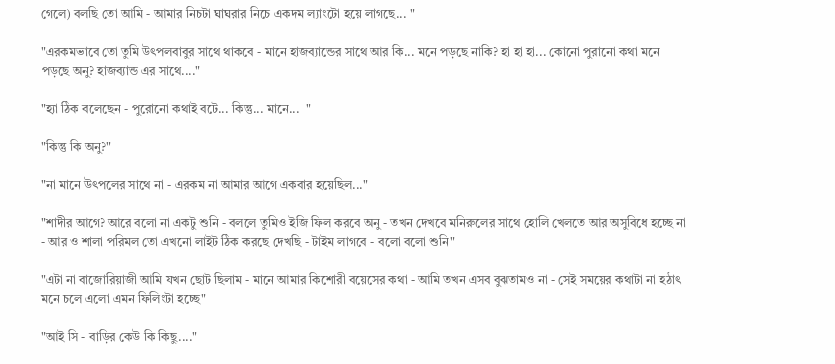গেলে) বলছি তো আমি - আমার নিচটা ঘাঘরার নিচে একদম ল্যাংটো হয়ে লাগছে... "

"এরকমভাবে তো তুমি উৎপলবাবুর সাথে থাকবে - মানে হাজব্যান্ডের সাথে আর কি... মনে পড়ছে নাকি? হা হা হা... কোনো পুরানো কথা মনে পড়ছে অনু? হাজব্যান্ড এর সাথে...."

"হ্যা ঠিক বলেছেন - পুরোনো কথাই বটে... কিন্তু... মানে...  "

"কিন্তু কি অনু?"

"না মানে উৎপলের সাথে না - এরকম না আমার আগে একবার হয়েছিল..."

"শাদীর আগে? আরে বলো না একটু শুনি - বললে তুমিও ইজি ফিল করবে অনু - তখন দেখবে মনিরুলের সাথে হোলি খেলতে আর অসুবিধে হচ্ছে না - আর ও শালা পরিমল তো এখনো লাইট ঠিক করছে দেখছি - টাইম লাগবে - বলো বলো শুনি"

"এটা না বাজোরিয়াজী আমি যখন ছোট ছিলাম - মানে আমার কিশোরী বয়েসের কথা - আমি তখন এসব বুঝতামও না - সেই সময়ের কথাটা না হঠাৎ মনে চলে এলো এমন ফিলিংটা হচ্ছে"

"আই সি - বাড়ির কেউ কি কিছু...."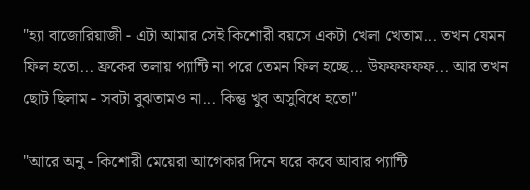"হ্যা বাজোরিয়াজী - এটা আমার সেই কিশোরী বয়সে একটা খেলা খেতাম... তখন যেমন ফিল হতো... ফ্রকের তলায় প্যান্টি না পরে তেমন ফিল হচ্ছে... উফফফফফ... আর তখন ছোট ছিলাম - সবটা বুঝতামও না... কিন্তু খুব অসুবিধে হতো"

"আরে অনু - কিশোরী মেয়েরা আগেকার দিনে ঘরে কবে আবার প্যান্টি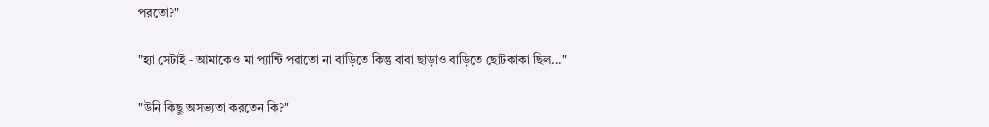পরতো?"

"হ্যা সেটাই - আমাকেও মা প্যান্টি পৱাতো না বাড়িতে কিন্তু বাবা ছাড়াও বাড়িতে ছোটকাকা ছিল..."

"উনি কিছু অসভ্যতা করতেন কি?"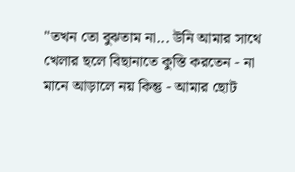"তখন তো বুঝতাম না... উনি আমার সাথে খেলার ছলে বিছানাতে কুস্তি করতেন - না মানে আড়ালে নয় কিন্তু - আমার ছোট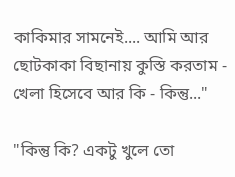কাকিমার সামনেই.... আমি আর ছোটকাকা বিছানায় কুস্তি করতাম - খেলা হিসেবে আর কি - কিন্তু..."

"কিন্তু কি? একটু খুলে তো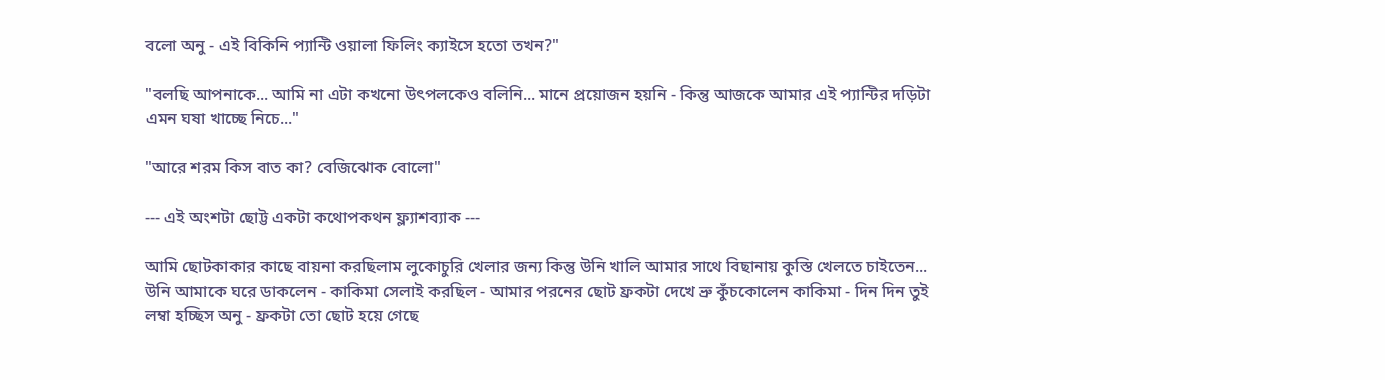বলো অনু - এই বিকিনি প্যান্টি ওয়ালা ফিলিং ক্যাইসে হতো তখন?"

"বলছি আপনাকে... আমি না এটা কখনো উৎপলকেও বলিনি... মানে প্রয়োজন হয়নি - কিন্তু আজকে আমার এই প্যান্টির দড়িটা এমন ঘষা খাচ্ছে নিচে..."

"আরে শরম কিস বাত কা? বেজিঝোক বোলো"

--- এই অংশটা ছোট্ট একটা কথোপকথন ফ্ল্যাশব্যাক ---

আমি ছোটকাকার কাছে বায়না করছিলাম লুকোচুরি খেলার জন্য কিন্তু উনি খালি আমার সাথে বিছানায় কুস্তি খেলতে চাইতেন... উনি আমাকে ঘরে ডাকলেন - কাকিমা সেলাই করছিল - আমার পরনের ছোট ফ্রকটা দেখে ভ্রু কুঁচকোলেন কাকিমা - দিন দিন তুই লম্বা হচ্ছিস অনু - ফ্রকটা তো ছোট হয়ে গেছে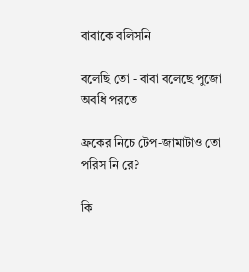বাবাকে বলিসনি

বলেছি তো - বাবা বলেছে পুজো অবধি পরতে

ফ্রকের নিচে টেপ-জামাটাও তো পরিস নি রে?

কি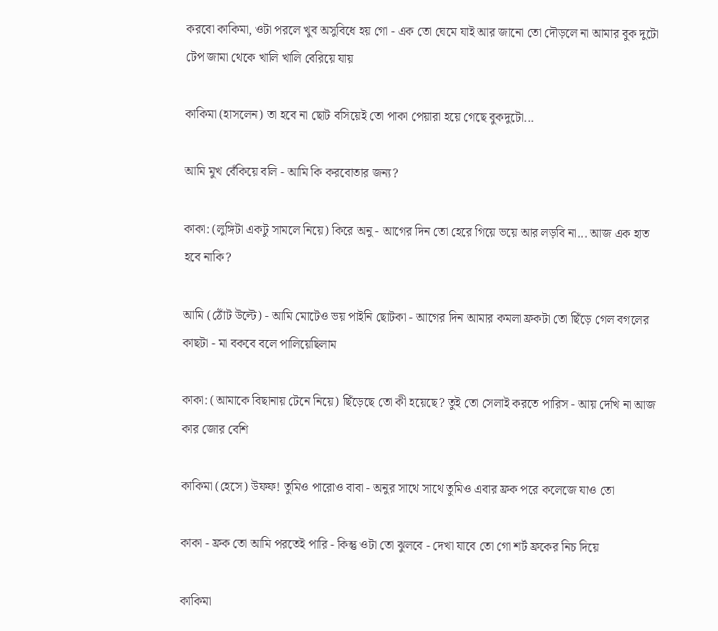করবো কাকিমা, ওটা পরলে খুব অসুবিধে হয় গো - এক তো ঘেমে যাই আর জানো তো দৌড়লে না আমার বুক দুটো টেপ জামা থেকে খালি খালি বেরিয়ে যায়

কাকিমা (হাসলেন) তা হবে না ছোট বসিয়েই তো পাকা পেয়ারা হয়ে গেছে বুকদুটো...

আমি মুখ বেঁকিয়ে বলি - আমি কি করবোতার জন্য?

কাকা: (লুঙ্গিটা একটু সামলে নিয়ে) কিরে অনু - আগের দিন তো হেরে গিয়ে ভয়ে আর লড়বি না... আজ এক হাত হবে নাকি?

আমি (ঠোঁট উল্টে) - আমি মোটেও ভয় পাইনি ছোটকা - আগের দিন আমার কমলা ফ্রকটা তো ছিঁড়ে গেল বগলের কাছটা - মা বকবে বলে পালিয়েছিলাম

কাকা: (আমাকে বিছানায় টেনে নিয়ে) ছিঁড়েছে তো কী হয়েছে? তুই তো সেলাই করতে পারিস - আয় দেখি না আজ কার জোর বেশি

কাকিমা (হেসে) উফফ! তুমিও পারোও বাবা - অনুর সাথে সাথে তুমিও এবার ফ্রক পরে কলেজে যাও তো

কাকা - ফ্রক তো আমি পরতেই পারি - কিন্তু ওটা তো ঝুলবে - দেখা যাবে তো গো শর্ট ফ্রকের নিচ দিয়ে

কাকিমা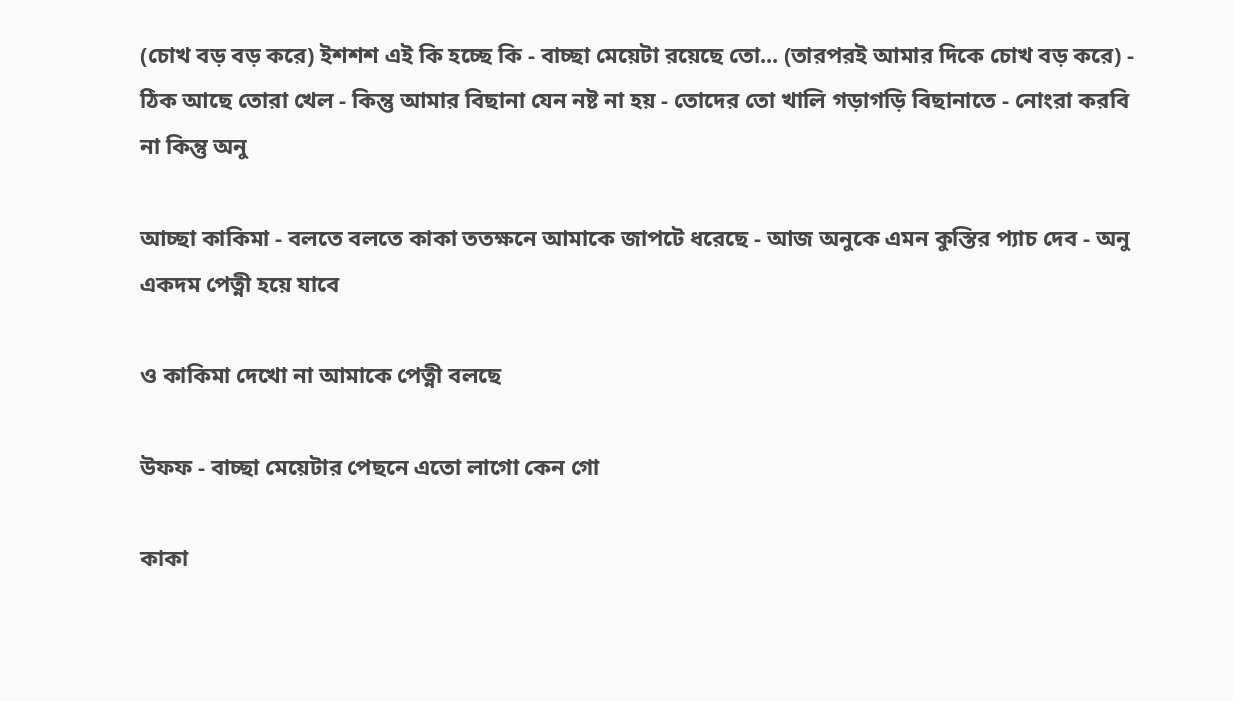(চোখ বড় বড় করে) ইশশশ এই কি হচ্ছে কি - বাচ্ছা মেয়েটা রয়েছে তো... (তারপরই আমার দিকে চোখ বড় করে) - ঠিক আছে তোরা খেল - কিন্তু আমার বিছানা যেন নষ্ট না হয় - তোদের তো খালি গড়াগড়ি বিছানাতে - নোংরা করবি না কিন্তু অনু

আচ্ছা কাকিমা - বলতে বলতে কাকা ততক্ষনে আমাকে জাপটে ধরেছে - আজ অনুকে এমন কুস্তির প্যাচ দেব - অনু একদম পেত্নী হয়ে যাবে

ও কাকিমা দেখো না আমাকে পেত্নী বলছে

উফফ - বাচ্ছা মেয়েটার পেছনে এতো লাগো কেন গো

কাকা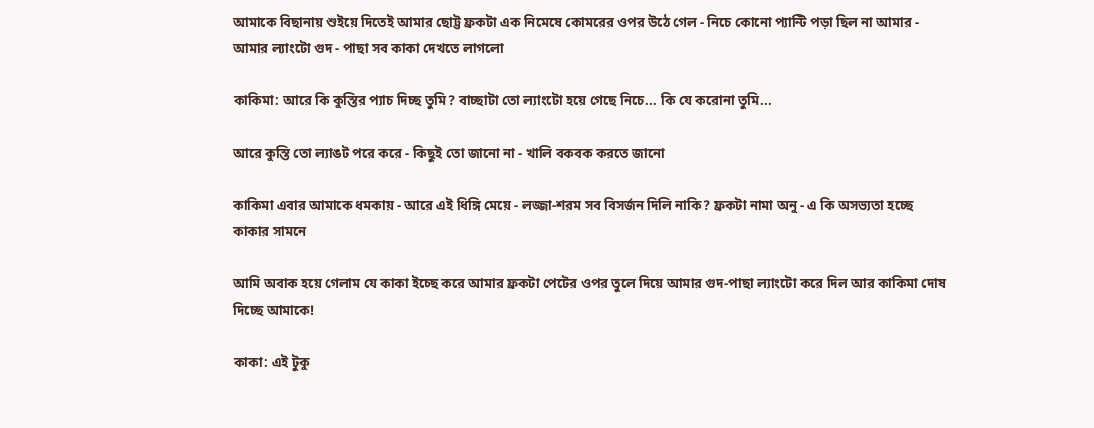আমাকে বিছানায় শুইয়ে দিতেই আমার ছোট্ট ফ্রকটা এক নিমেষে কোমরের ওপর উঠে গেল - নিচে কোনো প্যান্টি পড়া ছিল না আমার - আমার ল্যাংটো গুদ - পাছা সব কাকা দেখতে লাগলো

কাকিমা: আরে কি কুস্তির প্যাচ দিচ্ছ তুমি? বাচ্ছাটা তো ল্যাংটো হয়ে গেছে নিচে... কি যে করোনা তুমি...

আরে কুস্তি তো ল্যাঙট পরে করে - কিছুই তো জানো না - খালি বকবক করতে জানো

কাকিমা এবার আমাকে ধমকায় - আরে এই ধিঙ্গি মেয়ে - লজ্জা-শরম সব বিসর্জন দিলি নাকি? ফ্রকটা নামা অনু - এ কি অসভ্যতা হচ্ছে কাকার সামনে

আমি অবাক হয়ে গেলাম যে কাকা ইচ্ছে করে আমার ফ্রকটা পেটের ওপর তুলে দিয়ে আমার গুদ-পাছা ল্যাংটো করে দিল আর কাকিমা দোষ দিচ্ছে আমাকে!

কাকা: এই টুকু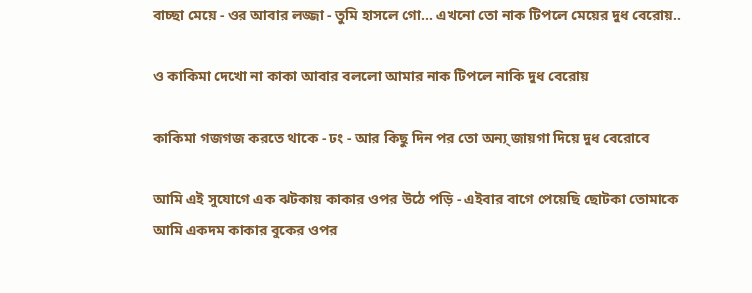বাচ্ছা মেয়ে - ওর আবার লজ্জা - তুমি হাসলে গো... এখনো তো নাক টিপলে মেয়ের দুধ বেরোয়..

ও কাকিমা দেখো না কাকা আবার বললো আমার নাক টিপলে নাকি দুধ বেরোয়

কাকিমা গজগজ করতে থাকে - ঢং - আর কিছু দিন পর তো অন্য্ জায়গা দিয়ে দুধ বেরোবে

আমি এই সুযোগে এক ঝটকায় কাকার ওপর উঠে পড়ি - এইবার বাগে পেয়েছি ছোটকা তোমাকে
আমি একদম কাকার বুকের ওপর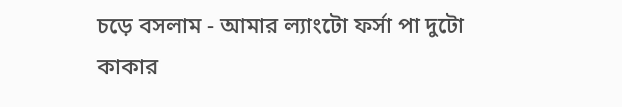চড়ে বসলাম - আমার ল্যাংটো ফর্সা পা দুটো কাকার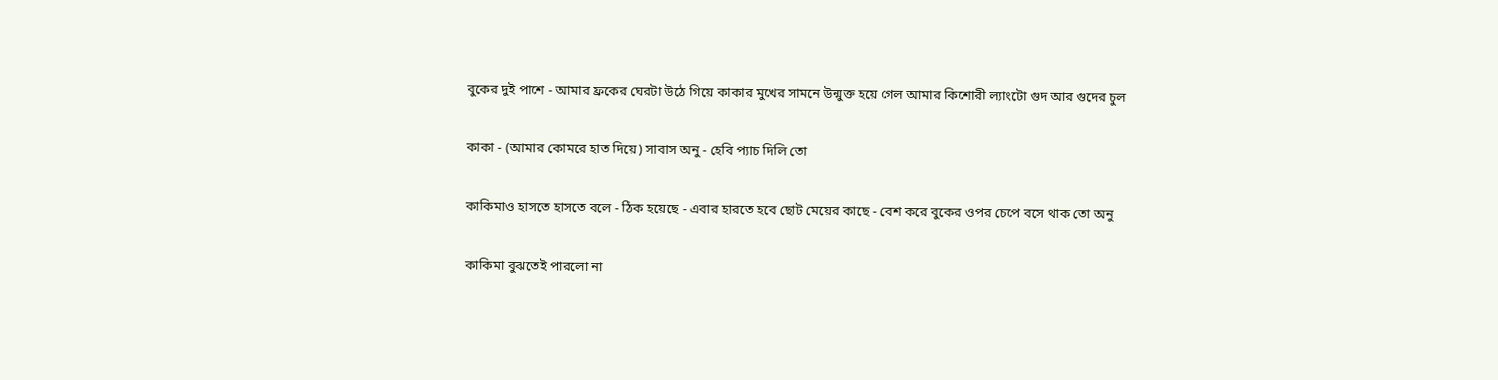বুকের দুই পাশে - আমার ফ্রকের ঘেরটা উঠে গিয়ে কাকার মুখের সামনে উন্মুক্ত হয়ে গেল আমার কিশোরী ল্যাংটো গুদ আর গুদের চুল

কাকা - (আমার কোমরে হাত দিয়ে) সাবাস অনু - হেবি প্যাচ দিলি তো

কাকিমাও হাসতে হাসতে বলে - ঠিক হয়েছে - এবার হারতে হবে ছোট মেয়ের কাছে - বেশ করে বুকের ওপর চেপে বসে থাক তো অনু

কাকিমা বুঝতেই পারলো না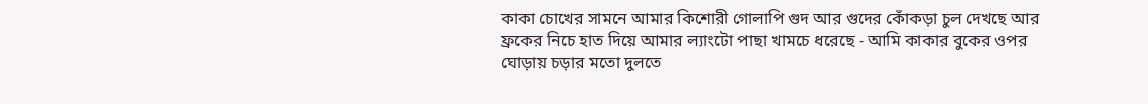কাকা চোখের সামনে আমার কিশোরী গোলাপি গুদ আর গুদের কোঁকড়া চুল দেখছে আর ফ্রকের নিচে হাত দিয়ে আমার ল্যাংটো পাছা খামচে ধরেছে - আমি কাকার বুকের ওপর ঘোড়ায় চড়ার মতো দুলতে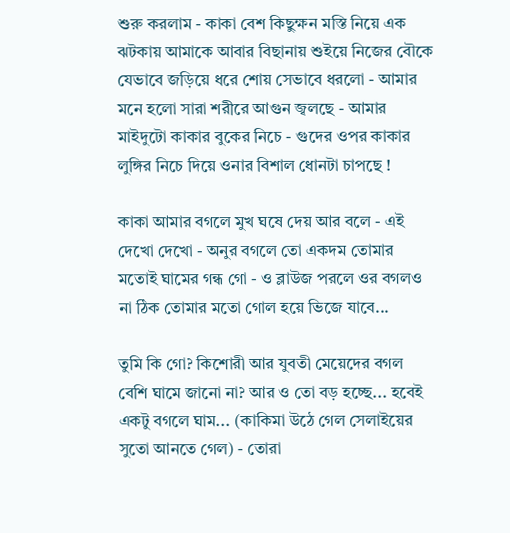শুরু করলাম - কাকা বেশ কিছুক্ষন মস্তি নিয়ে এক ঝটকায় আমাকে আবার বিছানায় শুইয়ে নিজের বৌকে যেভাবে জড়িয়ে ধরে শোয় সেভাবে ধরলো - আমার মনে হলো সারা শরীরে আগুন জ্বলছে - আমার মাইদুটো কাকার বুকের নিচে - গুদের ওপর কাকার লুঙ্গির নিচে দিয়ে ওনার বিশাল ধোনটা চাপছে !

কাকা আমার বগলে মুখ ঘষে দেয় আর বলে - এই দেখো দেখো - অনুর বগলে তো একদম তোমার মতোই ঘামের গন্ধ গো - ও ব্লাউজ পরলে ওর বগলও না ঠিক তোমার মতো গোল হয়ে ভিজে যাবে...

তুমি কি গো? কিশোরী আর যুবতী মেয়েদের বগল বেশি ঘামে জানো না? আর ও তো বড় হচ্ছে... হবেই একটু বগলে ঘাম... (কাকিমা উঠে গেল সেলাইয়ের সুতো আনতে গেল) - তোরা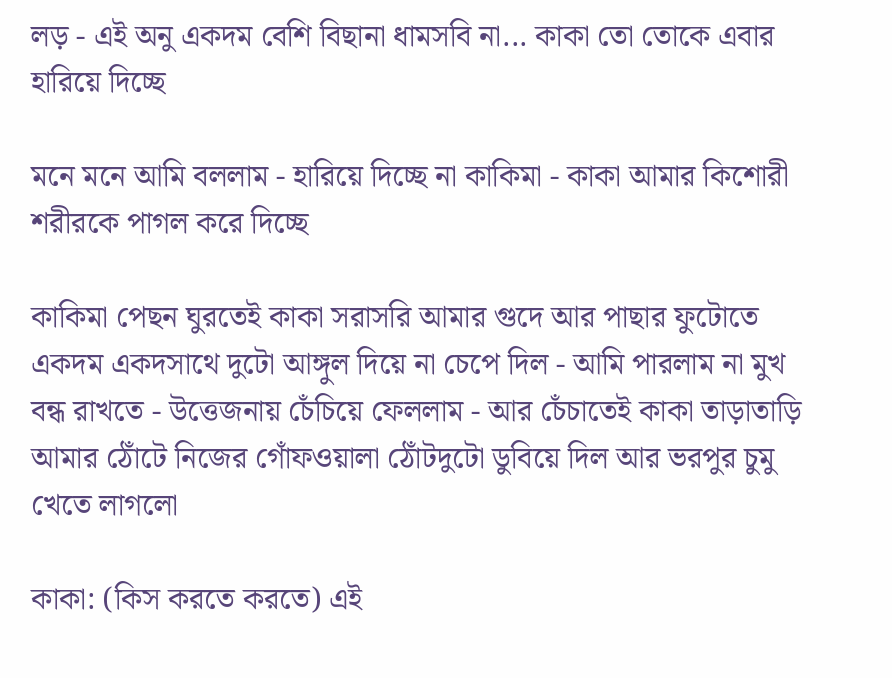লড় - এই অনু একদম বেশি বিছানা ধামসবি না... কাকা তো তোকে এবার হারিয়ে দিচ্ছে

মনে মনে আমি বললাম - হারিয়ে দিচ্ছে না কাকিমা - কাকা আমার কিশোরী শরীরকে পাগল করে দিচ্ছে

কাকিমা পেছন ঘুরতেই কাকা সরাসরি আমার গুদে আর পাছার ফুটোতে একদম একদসাথে দুটো আঙ্গুল দিয়ে না চেপে দিল - আমি পারলাম না মুখ বন্ধ রাখতে - উত্তেজনায় চেঁচিয়ে ফেললাম - আর চেঁচাতেই কাকা তাড়াতাড়ি আমার ঠোঁটে নিজের গোঁফওয়ালা ঠোঁটদুটো ডুবিয়ে দিল আর ভরপুর চুমু খেতে লাগলো

কাকা: (কিস করতে করতে) এই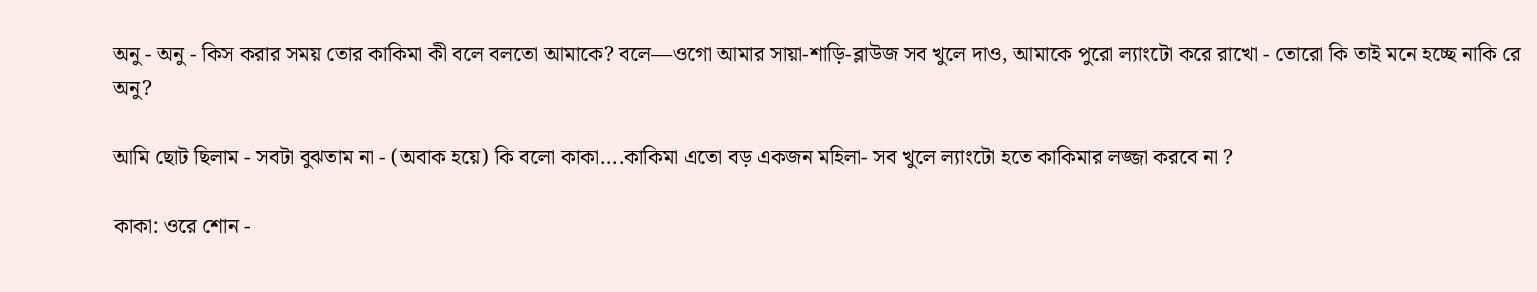অনু - অনু - কিস করার সময় তোর কাকিমা কী বলে বলতো আমাকে? বলে—ওগো আমার সায়া-শাড়ি-ব্লাউজ সব খুলে দাও, আমাকে পুরো ল্যাংটো করে রাখো - তোরো কি তাই মনে হচ্ছে নাকি রে অনু?

আমি ছোট ছিলাম - সবটা বুঝতাম না - (অবাক হয়ে) কি বলো কাকা....কাকিমা এতো বড় একজন মহিলা- সব খুলে ল্যাংটো হতে কাকিমার লজ্জা করবে না ?

কাকা: ওরে শোন -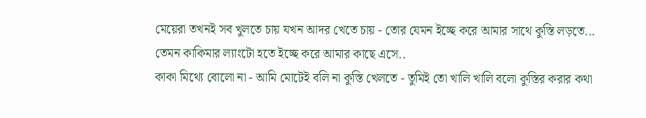মেয়েরা তখনই সব খুলতে চায় যখন আদর খেতে চায় - তোর যেমন ইচ্ছে করে আমার সাথে কুস্তি লড়তে... তেমন কাকিমার ল্যাংটো হতে ইচ্ছে করে আমার কাছে এসে..
কাকা মিথ্যে বোলো না - আমি মোটেই বলি না কুস্তি খেলতে - তুমিই তো খালি খালি বলো কুস্তির করার কথা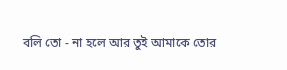বলি তো - না হলে আর তুই আমাকে তোর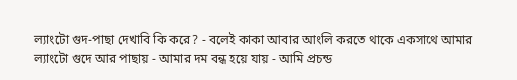ল্যাংটো গুদ-পাছা দেখাবি কি করে? - বলেই কাকা আবার আংলি করতে থাকে একসাথে আমার ল্যাংটো গুদে আর পাছায় - আমার দম বন্ধ হয়ে যায় - আমি প্রচন্ড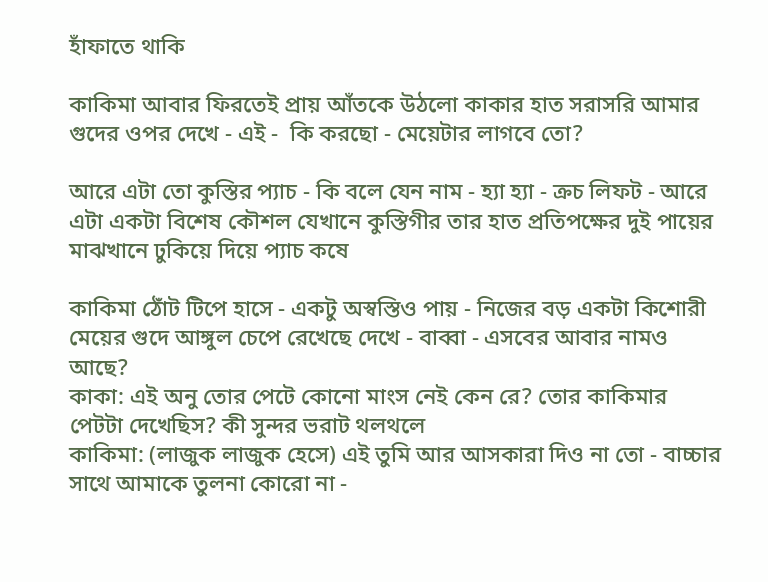হাঁফাতে থাকি

কাকিমা আবার ফিরতেই প্রায় আঁতকে উঠলো কাকার হাত সরাসরি আমার গুদের ওপর দেখে - এই -  কি করছো - মেয়েটার লাগবে তো?

আরে এটা তো কুস্তির প্যাচ - কি বলে যেন নাম - হ্যা হ্যা - ক্রচ লিফট - আরে এটা একটা বিশেষ কৌশল যেখানে কুস্তিগীর তার হাত প্রতিপক্ষের দুই পায়ের মাঝখানে ঢুকিয়ে দিয়ে প্যাচ কষে

কাকিমা ঠোঁট টিপে হাসে - একটু অস্বস্তিও পায় - নিজের বড় একটা কিশোরী মেয়ের গুদে আঙ্গুল চেপে রেখেছে দেখে - বাব্বা - এসবের আবার নামও আছে?
কাকা: এই অনু তোর পেটে কোনো মাংস নেই কেন রে? তোর কাকিমার পেটটা দেখেছিস? কী সুন্দর ভরাট থলথলে
কাকিমা: (লাজুক লাজুক হেসে) এই তুমি আর আসকারা দিও না তো - বাচ্চার সাথে আমাকে তুলনা কোরো না -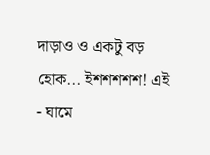দাড়াও ও একটু বড় হোক... ইশশশশশ! এই - ঘামে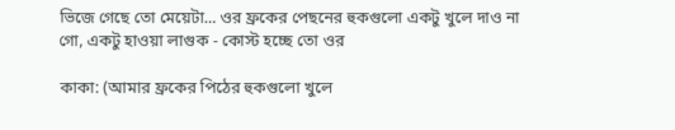ভিজে গেছে তো মেয়েটা... ওর ফ্রকের পেছনের হুকগুলো একটু খুলে দাও না গো, একটু হাওয়া লাগুক - কোস্ট হচ্ছে তো ওর

কাকা: (আমার ফ্রকের পিঠের হুকগুলো খুলে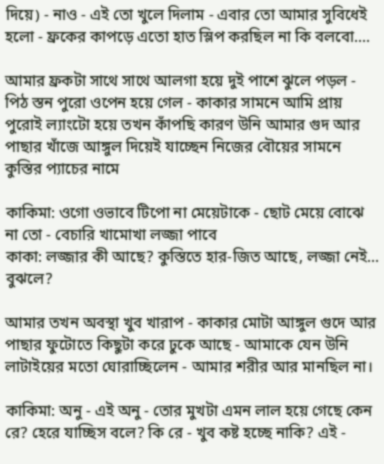দিয়ে) - নাও - এই তো খুলে দিলাম - এবার তো আমার সুবিধেই হলো - ফ্রকের কাপড়ে এতো হাত স্লিপ করছিল না কি বলবো....

আমার ফ্রকটা সাথে সাথে আলগা হয়ে দুই পাশে ঝুলে পড়ল - পিঠ স্তন পুরো ওপেন হয়ে গেল - কাকার সামনে আমি প্রায় পুরোই ল্যাংটো হয়ে তখন কাঁপছি কারণ উনি আমার গুদ আর পাছার খাঁজে আঙ্গুল দিয়েই যাচ্ছেন নিজের বৌয়ের সামনে কুস্তির প্যাচের নামে

কাকিমা: ওগো ওভাবে টিপো না মেয়েটাকে - ছোট মেয়ে বোঝে না তো - বেচারি খামোখা লজ্জা পাবে
কাকা: লজ্জার কী আছে? কুস্তিতে হার-জিত আছে, লজ্জা নেই... বুঝলে?

আমার তখন অবস্থা খুব খারাপ - কাকার মোটা আঙ্গুল গুদে আর পাছার ফুটোতে কিছুটা করে ঢুকে আছে - আমাকে যেন উনি লাটাইয়ের মতো ঘোরাচ্ছিলেন - আমার শরীর আর মানছিল না।

কাকিমা: অনু - এই অনু - তোর মুখটা এমন লাল হয়ে গেছে কেন রে? হেরে যাচ্ছিস বলে? কি রে - খুব কষ্ট হচ্ছে নাকি? এই -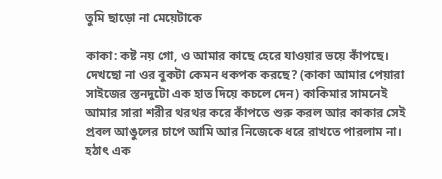তুমি ছাড়ো না মেয়েটাকে

কাকা: কষ্ট নয় গো, ও আমার কাছে হেরে যাওয়ার ভয়ে কাঁপছে। দেখছো না ওর বুকটা কেমন ধকপক করছে? (কাকা আমার পেয়ারা সাইজের স্তনদুটো এক হাত দিয়ে কচলে দেন) কাকিমার সামনেই আমার সারা শরীর থরথর করে কাঁপতে শুরু করল আর কাকার সেই প্রবল আঙুলের চাপে আমি আর নিজেকে ধরে রাখতে পারলাম না।  হঠাৎ এক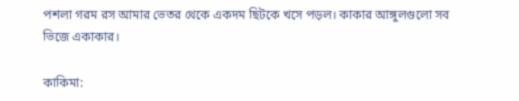পশলা গরম রস আমার ভেতর থেকে একদম ছিটকে খসে পড়ল। কাকার আঙ্গুলগুলো সব ভিজে একাকার।

কাকিমা: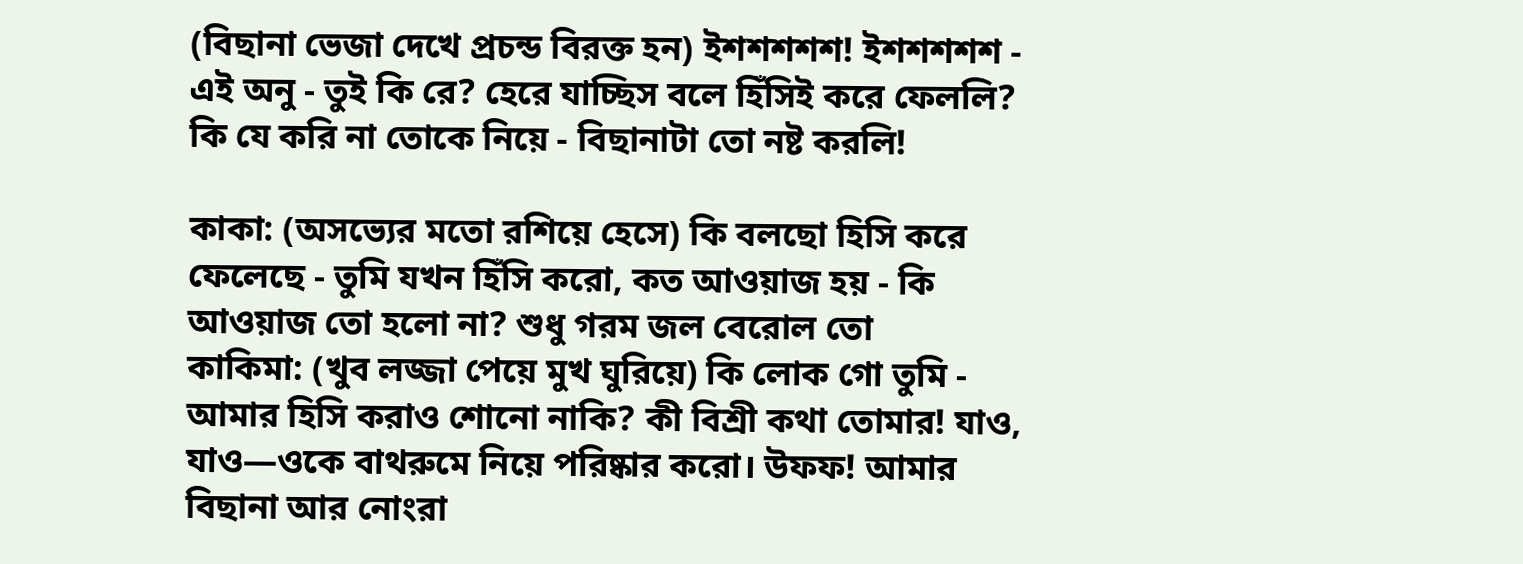(বিছানা ভেজা দেখে প্রচন্ড বিরক্ত হন) ইশশশশশ! ইশশশশশ - এই অনু - তুই কি রে? হেরে যাচ্ছিস বলে হিঁসিই করে ফেললি? কি যে করি না তোকে নিয়ে - বিছানাটা তো নষ্ট করলি!

কাকা: (অসভ্যের মতো রশিয়ে হেসে) কি বলছো হিসি করে ফেলেছে - তুমি যখন হিঁসি করো, কত আওয়াজ হয় - কি আওয়াজ তো হলো না? শুধু গরম জল বেরোল তো
কাকিমা: (খুব লজ্জা পেয়ে মুখ ঘুরিয়ে) কি লোক গো তুমি - আমার হিসি করাও শোনো নাকি? কী বিশ্রী কথা তোমার! যাও, যাও—ওকে বাথরুমে নিয়ে পরিষ্কার করো। উফফ! আমার বিছানা আর নোংরা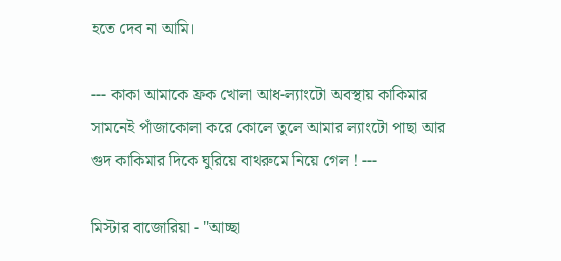হতে দেব না আমি।

--- কাকা আমাকে ফ্রক খোলা আধ-ল্যাংটো অবস্থায় কাকিমার সামনেই পাঁজাকোলা করে কোলে তুলে আমার ল্যাংটো পাছা আর গুদ কাকিমার দিকে ঘুরিয়ে বাথরুমে নিয়ে গেল ! ---

মিস্টার বাজোরিয়া - "আচ্ছা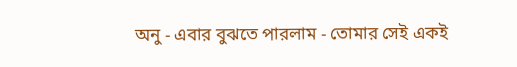অনু - এবার বুঝতে পারলাম - তোমার সেই একই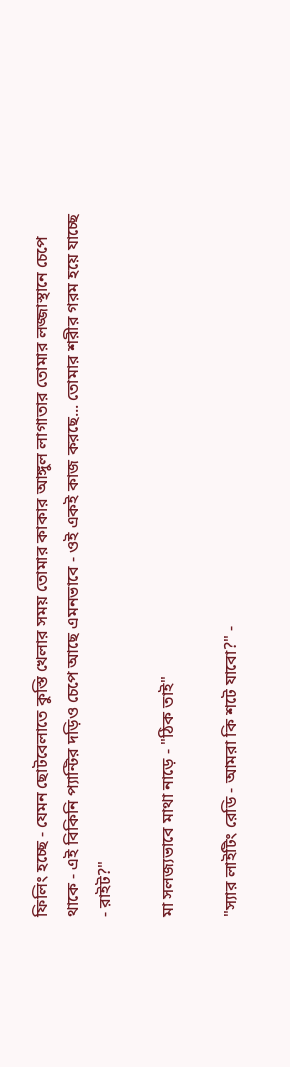ফিলিং হচ্ছে - যেমন ছোটবেলাতে কুস্তি খেলার সময় তোমার কাকার আঙ্গুল লাগাতার তোমার লজ্জাস্থানে চেপে থাকে - এই বিকিনি প্যান্টির দড়িও চেপে আছে এমনভাবে - ওই একই কাজ করছে... তোমার শরীর গরম হয়ে যাচ্ছে - রাইট?"

মা সলজ্যভাবে মাথা নাড়ে - "ঠিক তাই"

"স্যার লাইটিং রেডি - আমরা কি শটে যাবো?" -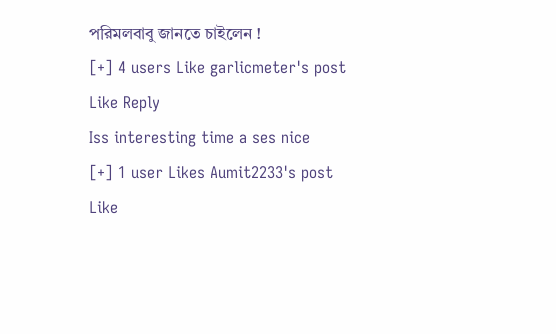পরিমলবাবু জানতে চাইলেন !
[+] 4 users Like garlicmeter's post
Like Reply
Iss interesting time a ses nice
[+] 1 user Likes Aumit2233's post
Like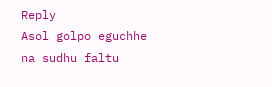Reply
Asol golpo eguchhe na sudhu faltu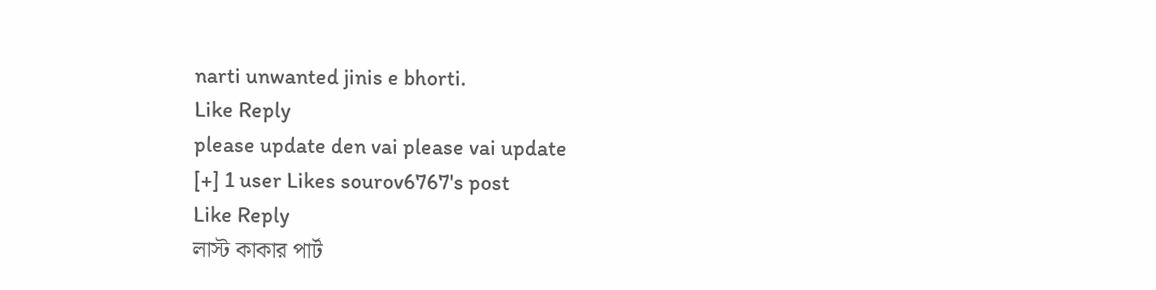narti unwanted jinis e bhorti.
Like Reply
please update den vai please vai update
[+] 1 user Likes sourov6767's post
Like Reply
লাস্ট কাকার পার্ট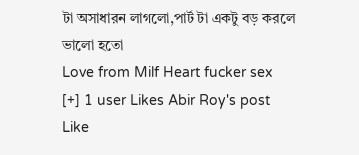টা অসাধারন লাগলো,পার্ট টা একটু বড় করলে ভালো হতো
Love from Milf Heart fucker sex
[+] 1 user Likes Abir Roy's post
Like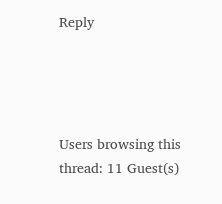Reply




Users browsing this thread: 11 Guest(s)